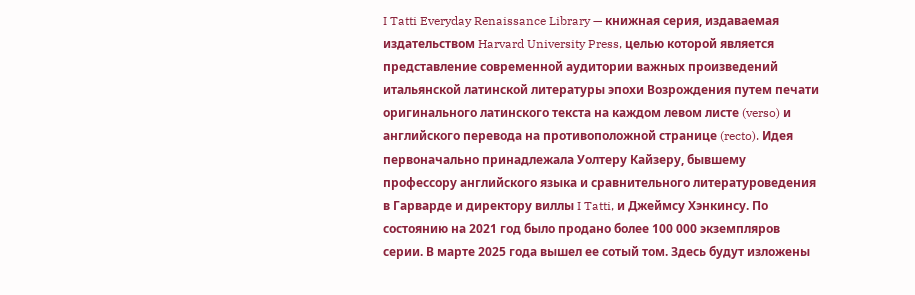I Tatti Everyday Renaissance Library — книжная серия, издаваемая издательством Harvard University Press, целью которой является представление современной аудитории важных произведений итальянской латинской литературы эпохи Возрождения путем печати оригинального латинского текста на каждом левом листе (verso) и английского перевода на противоположной странице (recto). Идея первоначально принадлежала Уолтеру Кайзеру, бывшему профессору английского языка и сравнительного литературоведения в Гарварде и директору виллы I Tatti, и Джеймсу Хэнкинсу. По состоянию на 2021 год было продано более 100 000 экземпляров серии. В марте 2025 года вышел ее сотый том. Здесь будут изложены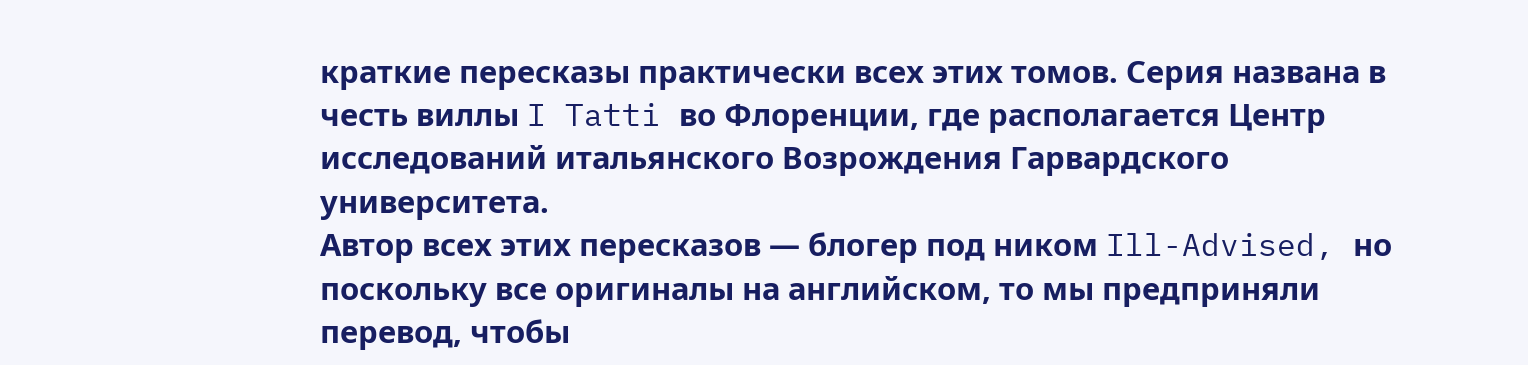краткие пересказы практически всех этих томов. Серия названа в честь виллы I Tatti во Флоренции, где располагается Центр исследований итальянского Возрождения Гарвардского университета.
Автор всех этих пересказов — блогер под ником Ill-Advised, но поскольку все оригиналы на английском, то мы предприняли перевод, чтобы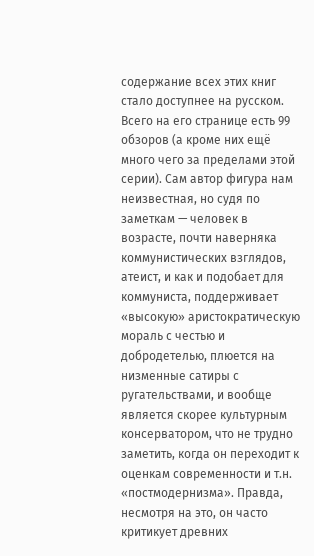содержание всех этих книг стало доступнее на русском. Всего на его странице есть 99 обзоров (а кроме них ещё много чего за пределами этой серии). Сам автор фигура нам неизвестная, но судя по заметкам — человек в возрасте, почти наверняка коммунистических взглядов, атеист, и как и подобает для коммуниста, поддерживает «высокую» аристократическую мораль с честью и добродетелью, плюется на низменные сатиры с ругательствами, и вообще является скорее культурным консерватором, что не трудно заметить, когда он переходит к оценкам современности и т.н. «постмодернизма». Правда, несмотря на это, он часто критикует древних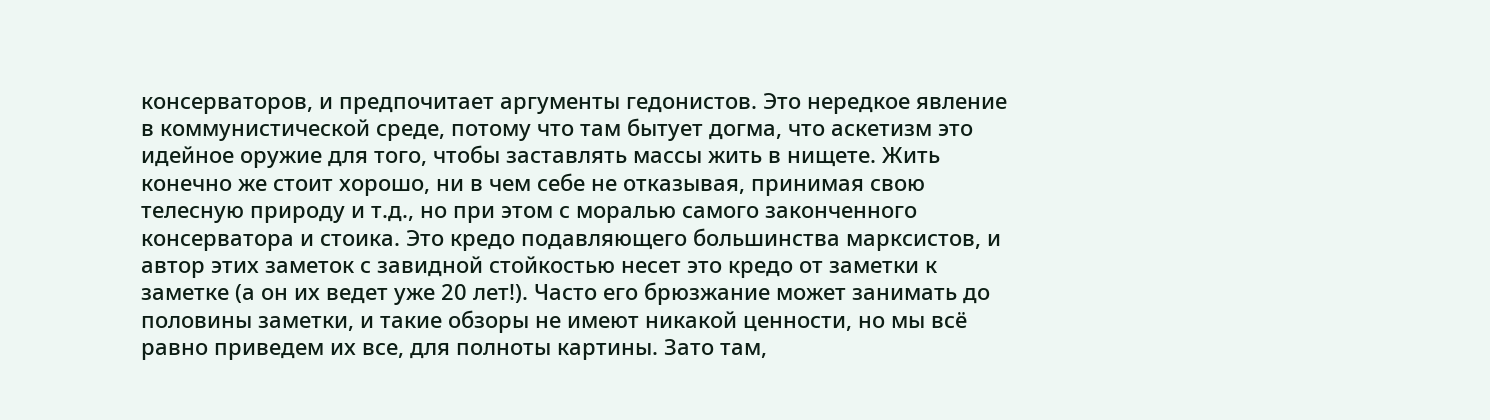консерваторов, и предпочитает аргументы гедонистов. Это нередкое явление в коммунистической среде, потому что там бытует догма, что аскетизм это идейное оружие для того, чтобы заставлять массы жить в нищете. Жить конечно же стоит хорошо, ни в чем себе не отказывая, принимая свою телесную природу и т.д., но при этом с моралью самого законченного консерватора и стоика. Это кредо подавляющего большинства марксистов, и автор этих заметок с завидной стойкостью несет это кредо от заметки к заметке (а он их ведет уже 20 лет!). Часто его брюзжание может занимать до половины заметки, и такие обзоры не имеют никакой ценности, но мы всё равно приведем их все, для полноты картины. Зато там,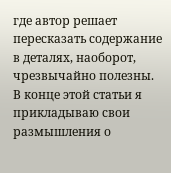где автор решает пересказать содержание в деталях, наоборот, чрезвычайно полезны.
В конце этой статьи я прикладываю свои размышления о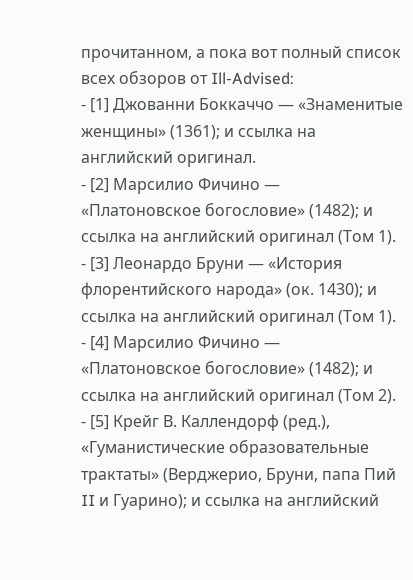прочитанном, а пока вот полный список всех обзоров от Ill-Advised:
- [1] Джованни Боккаччо — «Знаменитые женщины» (1361); и ссылка на английский оригинал.
- [2] Марсилио Фичино — «Платоновское богословие» (1482); и ссылка на английский оригинал (Том 1).
- [3] Леонардо Бруни — «История флорентийского народа» (ок. 1430); и ссылка на английский оригинал (Том 1).
- [4] Марсилио Фичино — «Платоновское богословие» (1482); и ссылка на английский оригинал (Том 2).
- [5] Крейг В. Каллендорф (ред.), «Гуманистические образовательные трактаты» (Верджерио, Бруни, папа Пий II и Гуарино); и ссылка на английский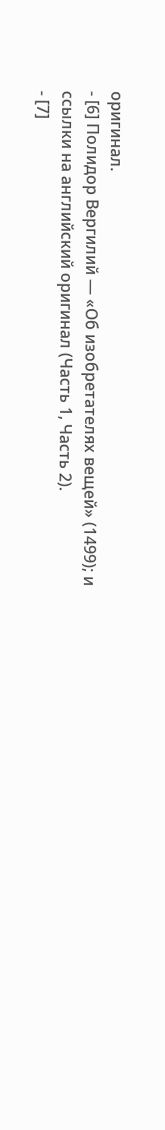оригинал.
- [6] Полидор Вергилий — «Об изобретателях вещей» (1499); и ссылки на английский оригинал (Часть 1, Часть 2).
- [7]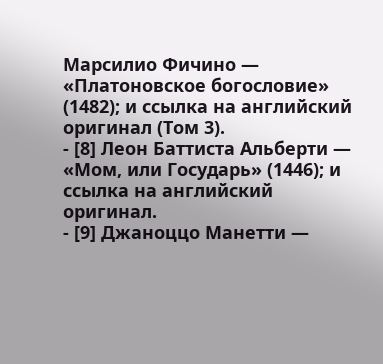Марсилио Фичино — «Платоновское богословие» (1482); и ссылка на английский оригинал (Том 3).
- [8] Леон Баттиста Альберти — «Мом, или Государь» (1446); и ссылка на английский оригинал.
- [9] Джаноццо Манетти —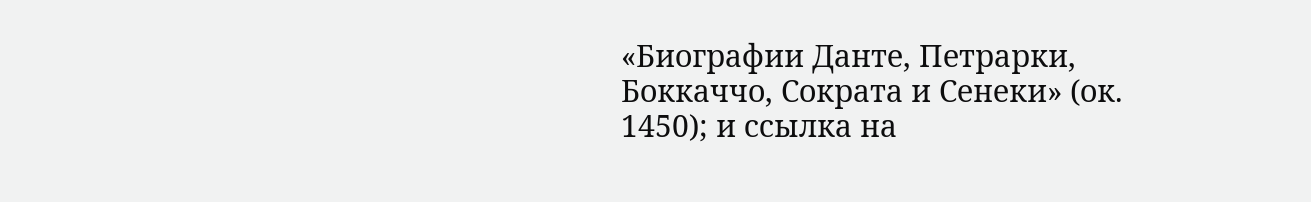«Биографии Данте, Петрарки, Боккаччо, Сократа и Сенеки» (ок. 1450); и ссылка на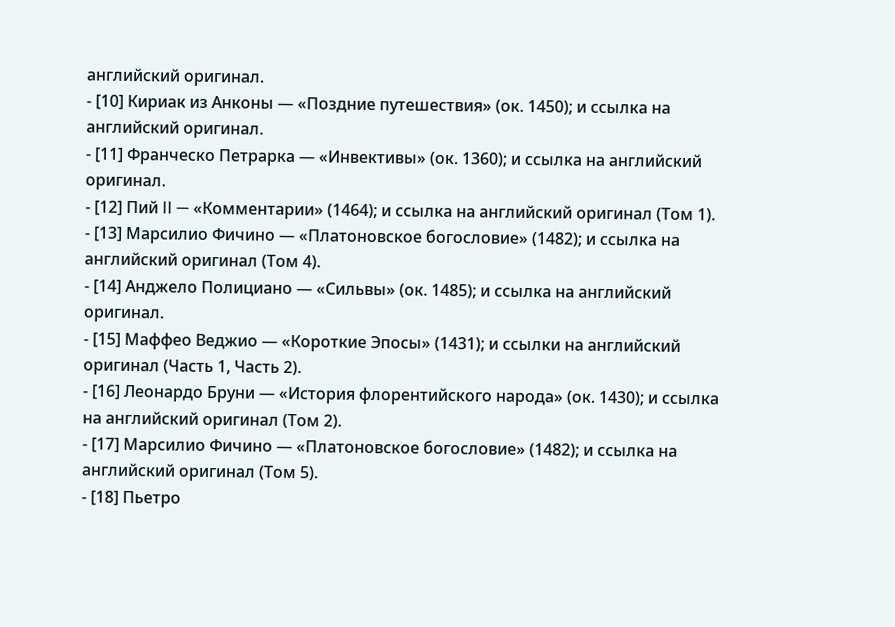английский оригинал.
- [10] Кириак из Анконы — «Поздние путешествия» (ок. 1450); и ссылка на английский оригинал.
- [11] Франческо Петрарка — «Инвективы» (ок. 1360); и ссылка на английский оригинал.
- [12] Пий II — «Комментарии» (1464); и ссылка на английский оригинал (Том 1).
- [13] Марсилио Фичино — «Платоновское богословие» (1482); и ссылка на английский оригинал (Том 4).
- [14] Анджело Полициано — «Сильвы» (ок. 1485); и ссылка на английский оригинал.
- [15] Маффео Веджио — «Короткие Эпосы» (1431); и ссылки на английский оригинал (Часть 1, Часть 2).
- [16] Леонардо Бруни — «История флорентийского народа» (ок. 1430); и ссылка на английский оригинал (Том 2).
- [17] Марсилио Фичино — «Платоновское богословие» (1482); и ссылка на английский оригинал (Том 5).
- [18] Пьетро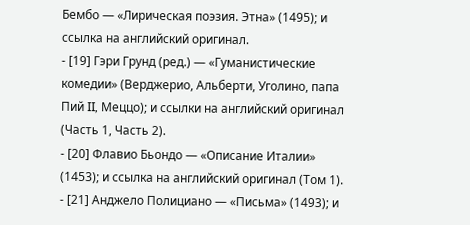Бембо — «Лирическая поэзия. Этна» (1495); и ссылка на английский оригинал.
- [19] Гэри Грунд (ред.) — «Гуманистические комедии» (Верджерио, Альберти, Уголино, папа Пий II, Меццо); и ссылки на английский оригинал (Часть 1, Часть 2).
- [20] Флавио Бьондо — «Описание Италии» (1453); и ссылка на английский оригинал (Том 1).
- [21] Анджело Полициано — «Письма» (1493); и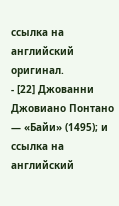ссылка на английский оригинал.
- [22] Джованни Джовиано Понтано — «Байи» (1495); и ссылка на английский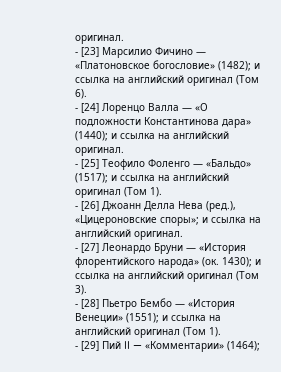оригинал.
- [23] Марсилио Фичино — «Платоновское богословие» (1482); и ссылка на английский оригинал (Том 6).
- [24] Лоренцо Валла — «О подложности Константинова дара» (1440); и ссылка на английский оригинал.
- [25] Теофило Фоленго — «Бальдо» (1517); и ссылка на английский оригинал (Том 1).
- [26] Джоанн Делла Нева (ред.), «Цицероновские споры»; и ссылка на английский оригинал.
- [27] Леонардо Бруни — «История флорентийского народа» (ок. 1430); и ссылка на английский оригинал (Том 3).
- [28] Пьетро Бембо — «История Венеции» (1551); и ссылка на английский оригинал (Том 1).
- [29] Пий II — «Комментарии» (1464);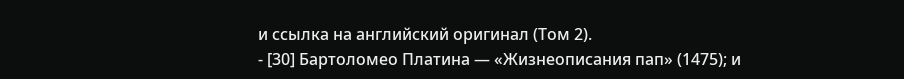и ссылка на английский оригинал (Том 2).
- [30] Бартоломео Платина — «Жизнеописания пап» (1475); и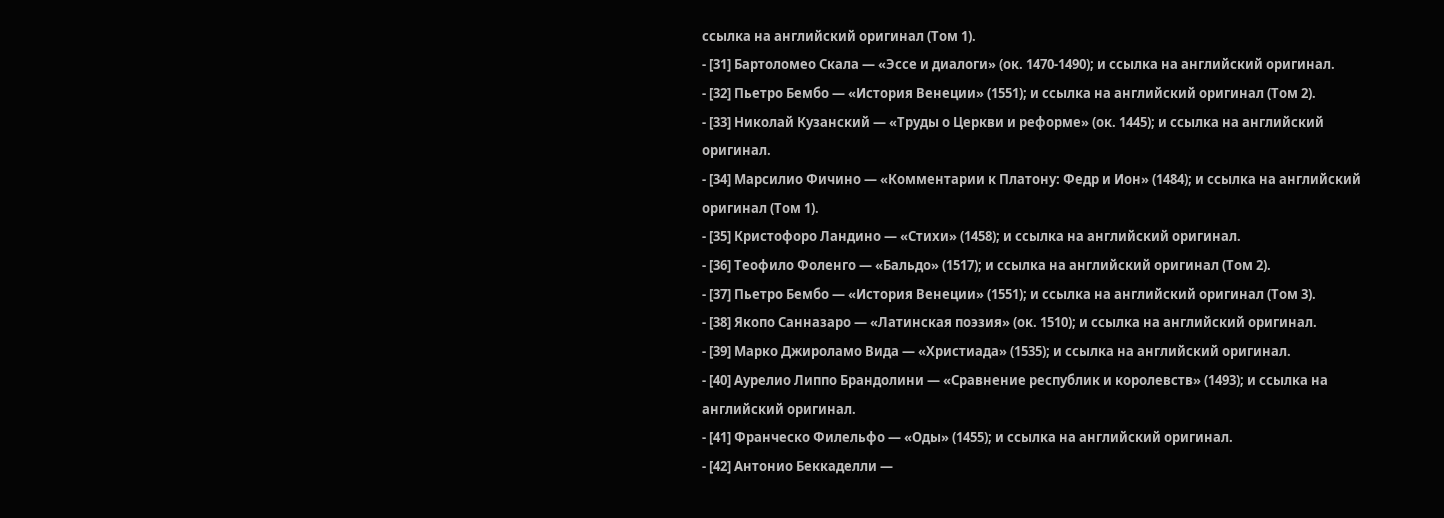ссылка на английский оригинал (Том 1).
- [31] Бартоломео Скала — «Эссе и диалоги» (ок. 1470-1490); и ссылка на английский оригинал.
- [32] Пьетро Бембо — «История Венеции» (1551); и ссылка на английский оригинал (Том 2).
- [33] Николай Кузанский — «Труды о Церкви и реформе» (ок. 1445); и ссылка на английский оригинал.
- [34] Марсилио Фичино — «Комментарии к Платону: Федр и Ион» (1484); и ссылка на английский оригинал (Том 1).
- [35] Кристофоро Ландино — «Стихи» (1458); и ссылка на английский оригинал.
- [36] Теофило Фоленго — «Бальдо» (1517); и ссылка на английский оригинал (Том 2).
- [37] Пьетро Бембо — «История Венеции» (1551); и ссылка на английский оригинал (Том 3).
- [38] Якопо Санназаро — «Латинская поэзия» (ок. 1510); и ссылка на английский оригинал.
- [39] Марко Джироламо Вида — «Христиада» (1535); и ссылка на английский оригинал.
- [40] Аурелио Липпо Брандолини — «Сравнение республик и королевств» (1493); и ссылка на английский оригинал.
- [41] Франческо Филельфо — «Оды» (1455); и ссылка на английский оригинал.
- [42] Антонио Беккаделли —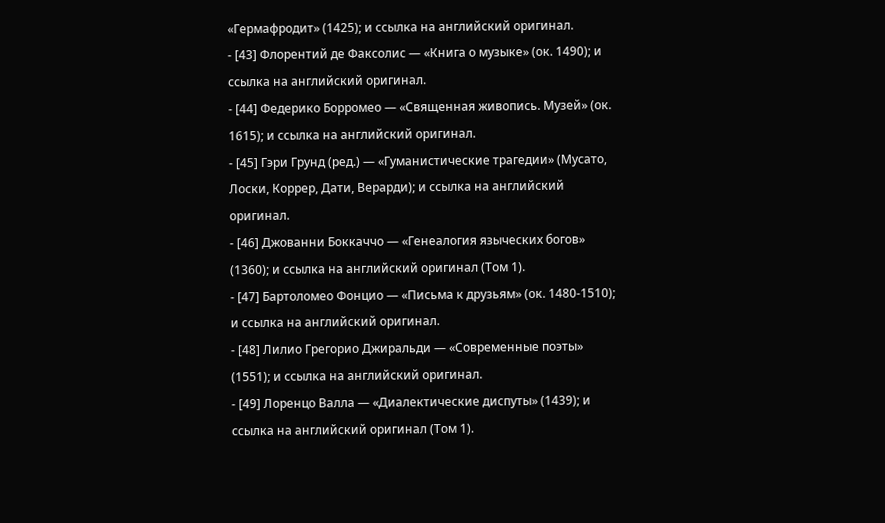«Гермафродит» (1425); и ссылка на английский оригинал.
- [43] Флорентий де Факсолис — «Книга о музыке» (ок. 1490); и ссылка на английский оригинал.
- [44] Федерико Борромео — «Священная живопись. Музей» (ок. 1615); и ссылка на английский оригинал.
- [45] Гэри Грунд (ред.) — «Гуманистические трагедии» (Мусато, Лоски, Коррер, Дати, Верарди); и ссылка на английский оригинал.
- [46] Джованни Боккаччо — «Генеалогия языческих богов» (1360); и ссылка на английский оригинал (Том 1).
- [47] Бартоломео Фонцио — «Письма к друзьям» (ок. 1480-1510); и ссылка на английский оригинал.
- [48] Лилио Грегорио Джиральди — «Современные поэты» (1551); и ссылка на английский оригинал.
- [49] Лоренцо Валла — «Диалектические диспуты» (1439); и ссылка на английский оригинал (Том 1).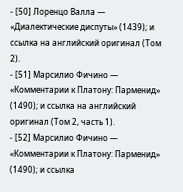- [50] Лоренцо Валла — «Диалектические диспуты» (1439); и ссылка на английский оригинал (Том 2).
- [51] Марсилио Фичино — «Комментарии к Платону: Парменид» (1490); и ссылка на английский оригинал (Том 2, часть 1).
- [52] Марсилио Фичино — «Комментарии к Платону: Парменид» (1490); и ссылка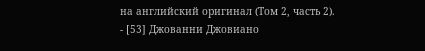на английский оригинал (Том 2, часть 2).
- [53] Джованни Джовиано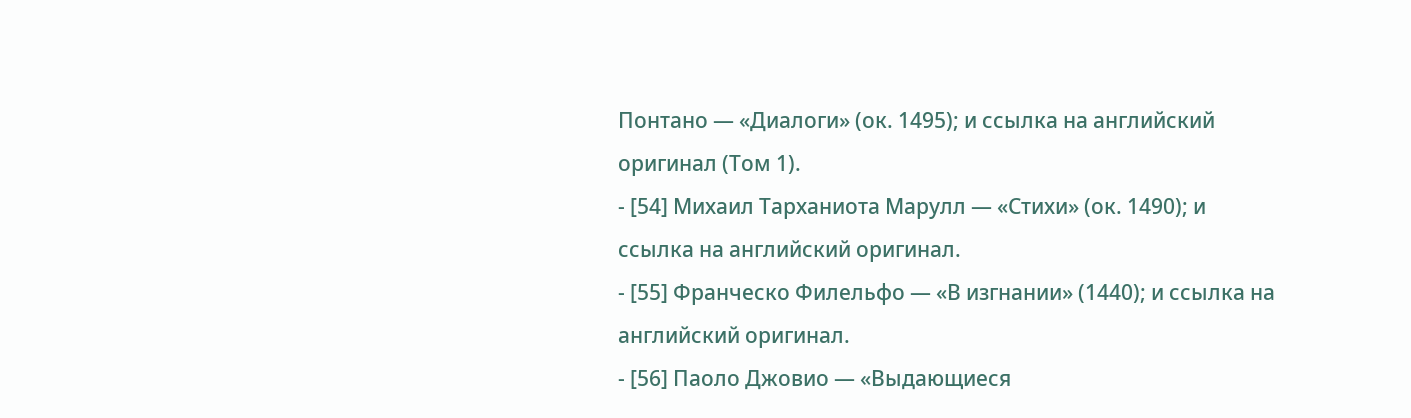Понтано — «Диалоги» (ок. 1495); и ссылка на английский оригинал (Том 1).
- [54] Михаил Тарханиота Марулл — «Стихи» (ок. 1490); и ссылка на английский оригинал.
- [55] Франческо Филельфо — «В изгнании» (1440); и ссылка на английский оригинал.
- [56] Паоло Джовио — «Выдающиеся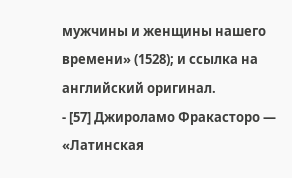мужчины и женщины нашего времени» (1528); и ссылка на английский оригинал.
- [57] Джироламо Фракасторо — «Латинская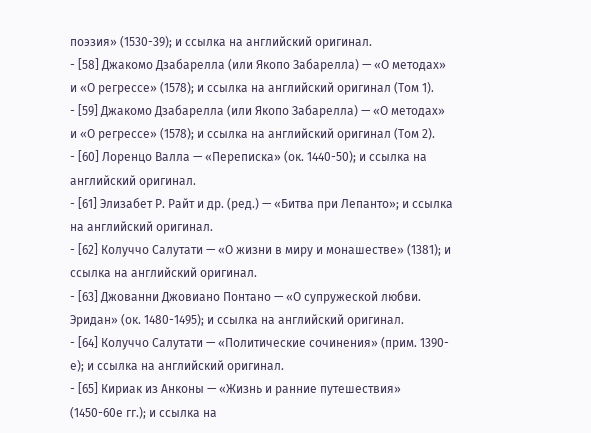поэзия» (1530-39); и ссылка на английский оригинал.
- [58] Джакомо Дзабарелла (или Якопо Забарелла) — «О методах» и «О регрессе» (1578); и ссылка на английский оригинал (Том 1).
- [59] Джакомо Дзабарелла (или Якопо Забарелла) — «О методах» и «О регрессе» (1578); и ссылка на английский оригинал (Том 2).
- [60] Лоренцо Валла — «Переписка» (ок. 1440-50); и ссылка на английский оригинал.
- [61] Элизабет Р. Райт и др. (ред.) — «Битва при Лепанто»; и ссылка на английский оригинал.
- [62] Колуччо Салутати — «О жизни в миру и монашестве» (1381); и ссылка на английский оригинал.
- [63] Джованни Джовиано Понтано — «О супружеской любви. Эридан» (ок. 1480-1495); и ссылка на английский оригинал.
- [64] Колуччо Салутати — «Политические сочинения» (прим. 1390-е); и ссылка на английский оригинал.
- [65] Кириак из Анконы — «Жизнь и ранние путешествия» (1450-60е гг.); и ссылка на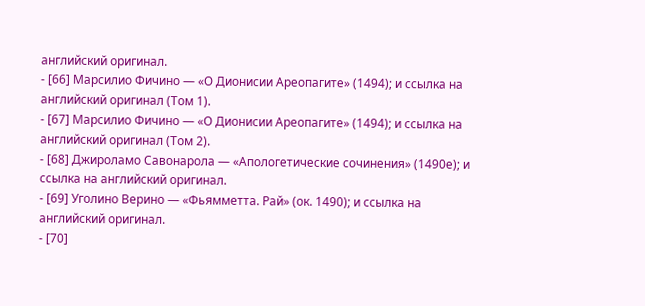английский оригинал.
- [66] Марсилио Фичино — «О Дионисии Ареопагите» (1494); и ссылка на английский оригинал (Том 1).
- [67] Марсилио Фичино — «О Дионисии Ареопагите» (1494); и ссылка на английский оригинал (Том 2).
- [68] Джироламо Савонарола — «Апологетические сочинения» (1490е); и ссылка на английский оригинал.
- [69] Уголино Верино — «Фьямметта. Рай» (ок. 1490); и ссылка на английский оригинал.
- [70]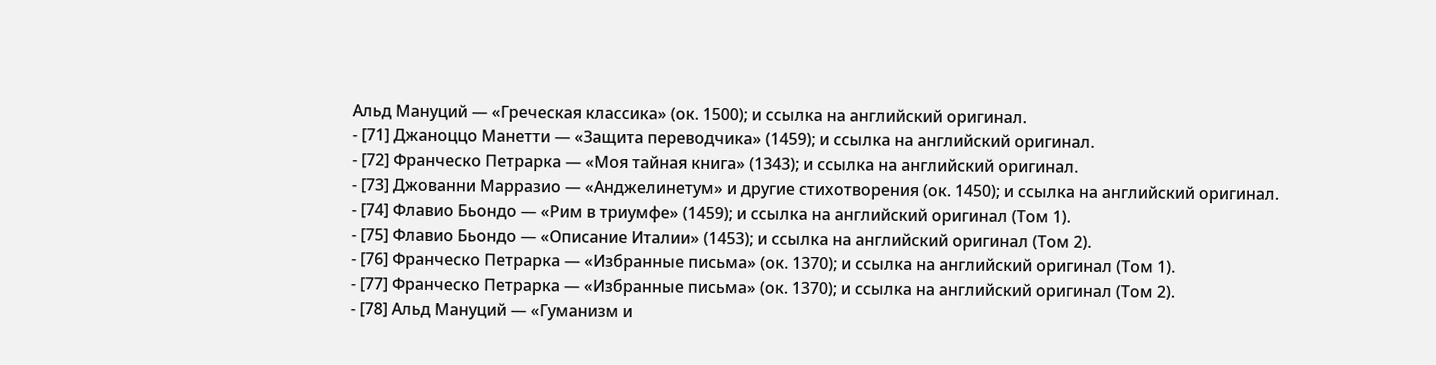Альд Мануций — «Греческая классика» (ок. 1500); и ссылка на английский оригинал.
- [71] Джаноццо Манетти — «Защита переводчика» (1459); и ссылка на английский оригинал.
- [72] Франческо Петрарка — «Моя тайная книга» (1343); и ссылка на английский оригинал.
- [73] Джованни Марразио — «Анджелинетум» и другие стихотворения (ок. 1450); и ссылка на английский оригинал.
- [74] Флавио Бьондо — «Рим в триумфе» (1459); и ссылка на английский оригинал (Том 1).
- [75] Флавио Бьондо — «Описание Италии» (1453); и ссылка на английский оригинал (Том 2).
- [76] Франческо Петрарка — «Избранные письма» (ок. 1370); и ссылка на английский оригинал (Том 1).
- [77] Франческо Петрарка — «Избранные письма» (ок. 1370); и ссылка на английский оригинал (Том 2).
- [78] Альд Мануций — «Гуманизм и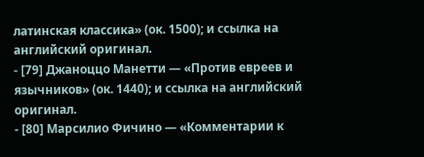латинская классика» (ок. 1500); и ссылка на английский оригинал.
- [79] Джаноццо Манетти — «Против евреев и язычников» (ок. 1440); и ссылка на английский оригинал.
- [80] Марсилио Фичино — «Комментарии к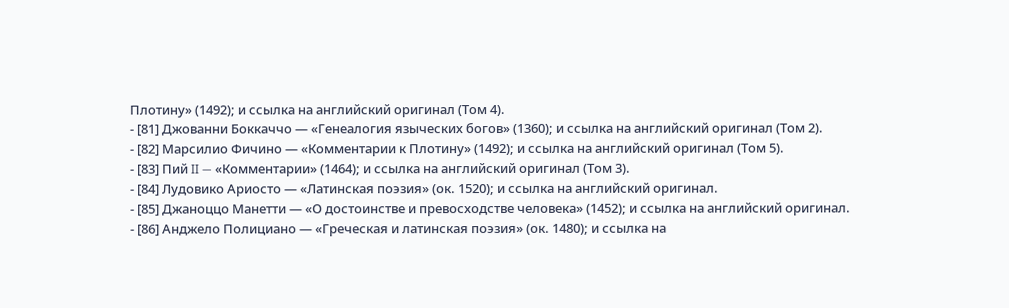Плотину» (1492); и ссылка на английский оригинал (Том 4).
- [81] Джованни Боккаччо — «Генеалогия языческих богов» (1360); и ссылка на английский оригинал (Том 2).
- [82] Марсилио Фичино — «Комментарии к Плотину» (1492); и ссылка на английский оригинал (Том 5).
- [83] Пий II — «Комментарии» (1464); и ссылка на английский оригинал (Том 3).
- [84] Лудовико Ариосто — «Латинская поэзия» (ок. 1520); и ссылка на английский оригинал.
- [85] Джаноццо Манетти — «О достоинстве и превосходстве человека» (1452); и ссылка на английский оригинал.
- [86] Анджело Полициано — «Греческая и латинская поэзия» (ок. 1480); и ссылка на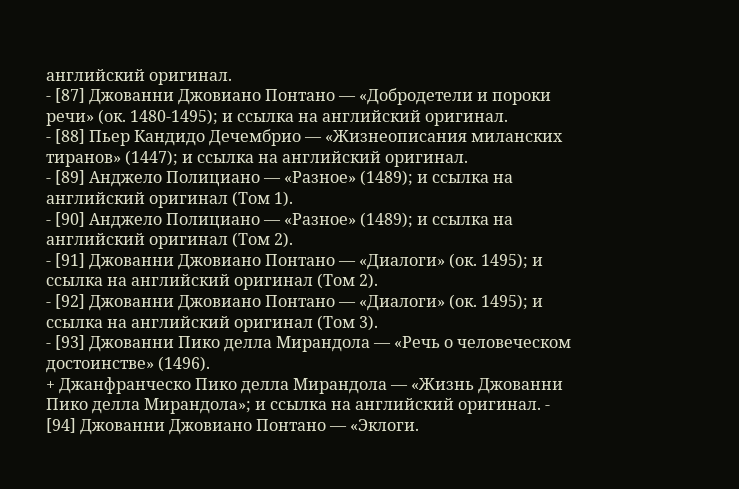английский оригинал.
- [87] Джованни Джовиано Понтано — «Добродетели и пороки речи» (ок. 1480-1495); и ссылка на английский оригинал.
- [88] Пьер Кандидо Дечембрио — «Жизнеописания миланских тиранов» (1447); и ссылка на английский оригинал.
- [89] Анджело Полициано — «Разное» (1489); и ссылка на английский оригинал (Том 1).
- [90] Анджело Полициано — «Разное» (1489); и ссылка на английский оригинал (Том 2).
- [91] Джованни Джовиано Понтано — «Диалоги» (ок. 1495); и ссылка на английский оригинал (Том 2).
- [92] Джованни Джовиано Понтано — «Диалоги» (ок. 1495); и ссылка на английский оригинал (Том 3).
- [93] Джованни Пико делла Мирандола — «Речь о человеческом достоинстве» (1496).
+ Джанфранческо Пико делла Мирандола — «Жизнь Джованни Пико делла Мирандола»; и ссылка на английский оригинал. - [94] Джованни Джовиано Понтано — «Эклоги.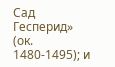Сад Гесперид» (ок. 1480-1495); и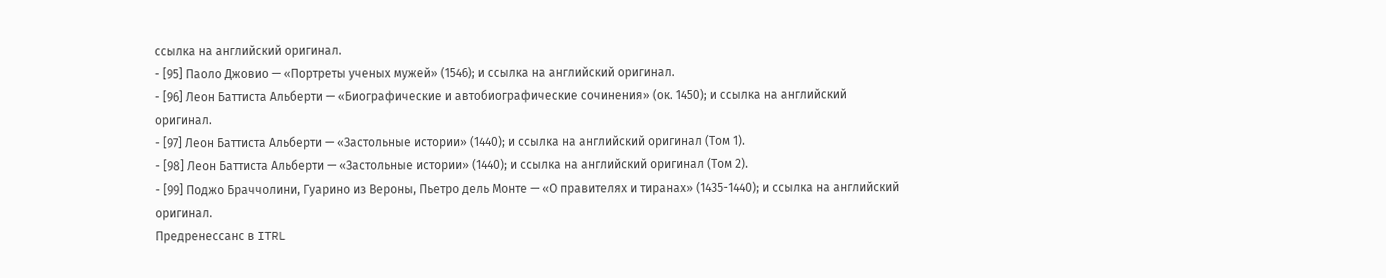ссылка на английский оригинал.
- [95] Паоло Джовио — «Портреты ученых мужей» (1546); и ссылка на английский оригинал.
- [96] Леон Баттиста Альберти — «Биографические и автобиографические сочинения» (ок. 1450); и ссылка на английский оригинал.
- [97] Леон Баттиста Альберти — «Застольные истории» (1440); и ссылка на английский оригинал (Том 1).
- [98] Леон Баттиста Альберти — «Застольные истории» (1440); и ссылка на английский оригинал (Том 2).
- [99] Поджо Браччолини, Гуарино из Вероны, Пьетро дель Монте — «О правителях и тиранах» (1435-1440); и ссылка на английский оригинал.
Предренессанс в ITRL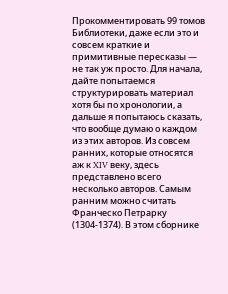Прокомментировать 99 томов Библиотеки, даже если это и совсем краткие и примитивные пересказы — не так уж просто. Для начала, дайте попытаемся структурировать материал хотя бы по хронологии, а дальше я попытаюсь сказать, что вообще думаю о каждом из этих авторов. Из совсем ранних, которые относятся аж к XIV веку, здесь представлено всего несколько авторов. Самым ранним можно считать Франческо Петрарку (1304-1374). В этом сборнике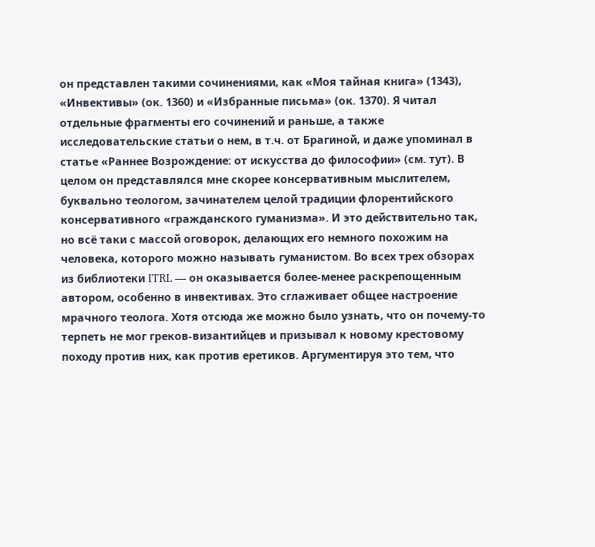он представлен такими сочинениями, как «Моя тайная книга» (1343), «Инвективы» (ок. 1360) и «Избранные письма» (ок. 1370). Я читал отдельные фрагменты его сочинений и раньше, а также исследовательские статьи о нем, в т.ч. от Брагиной, и даже упоминал в статье «Раннее Возрождение: от искусства до философии» (см. тут). В целом он представлялся мне скорее консервативным мыслителем, буквально теологом, зачинателем целой традиции флорентийского консервативного «гражданского гуманизма». И это действительно так, но всё таки с массой оговорок, делающих его немного похожим на человека, которого можно называть гуманистом. Во всех трех обзорах из библиотеки ITRL — он оказывается более-менее раскрепощенным автором, особенно в инвективах. Это сглаживает общее настроение мрачного теолога. Хотя отсюда же можно было узнать, что он почему-то терпеть не мог греков-византийцев и призывал к новому крестовому походу против них, как против еретиков. Аргументируя это тем, что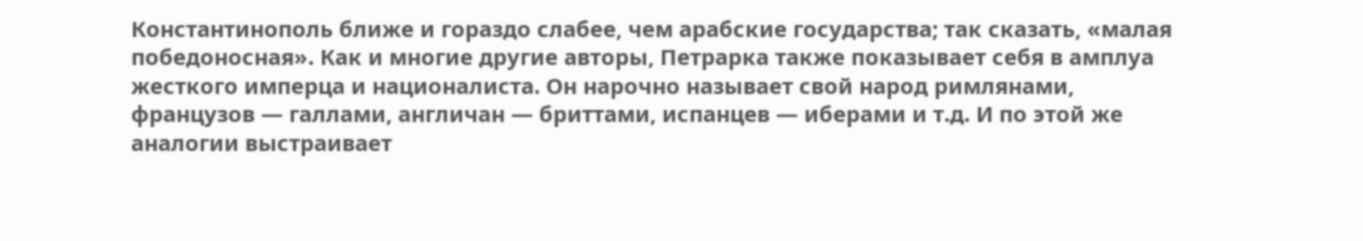Константинополь ближе и гораздо слабее, чем арабские государства; так сказать, «малая победоносная». Как и многие другие авторы, Петрарка также показывает себя в амплуа жесткого имперца и националиста. Он нарочно называет свой народ римлянами, французов — галлами, англичан — бриттами, испанцев — иберами и т.д. И по этой же аналогии выстраивает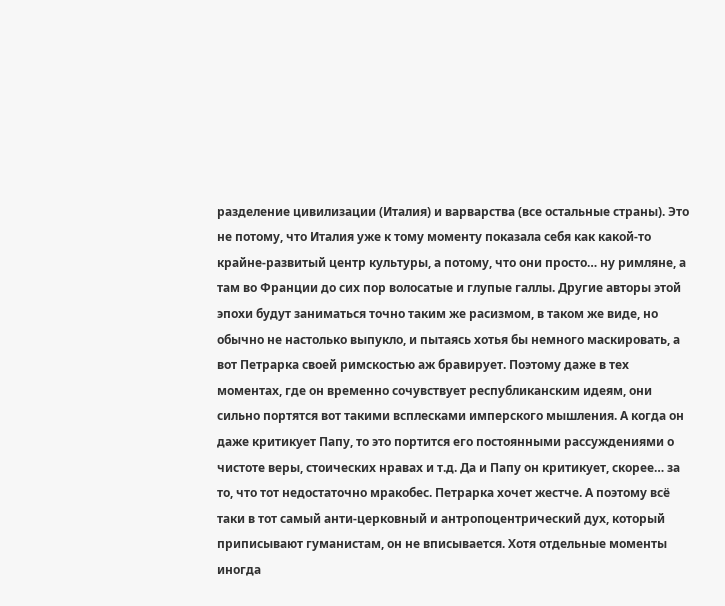разделение цивилизации (Италия) и варварства (все остальные страны). Это не потому, что Италия уже к тому моменту показала себя как какой-то крайне-развитый центр культуры, а потому, что они просто… ну римляне, а там во Франции до сих пор волосатые и глупые галлы. Другие авторы этой эпохи будут заниматься точно таким же расизмом, в таком же виде, но обычно не настолько выпукло, и пытаясь хотья бы немного маскировать, а вот Петрарка своей римскостью аж бравирует. Поэтому даже в тех моментах, где он временно сочувствует республиканским идеям, они сильно портятся вот такими всплесками имперского мышления. А когда он даже критикует Папу, то это портится его постоянными рассуждениями о чистоте веры, стоических нравах и т.д. Да и Папу он критикует, скорее… за то, что тот недостаточно мракобес. Петрарка хочет жестче. А поэтому всё таки в тот самый анти-церковный и антропоцентрический дух, который приписывают гуманистам, он не вписывается. Хотя отдельные моменты иногда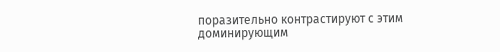поразительно контрастируют с этим доминирующим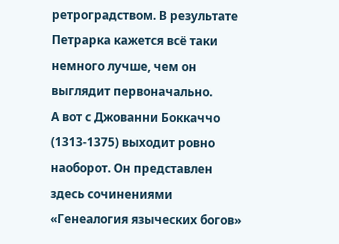ретроградством. В результате Петрарка кажется всё таки немного лучше, чем он выглядит первоначально.
А вот с Джованни Боккаччо (1313-1375) выходит ровно наоборот. Он представлен здесь сочинениями «Генеалогия языческих богов»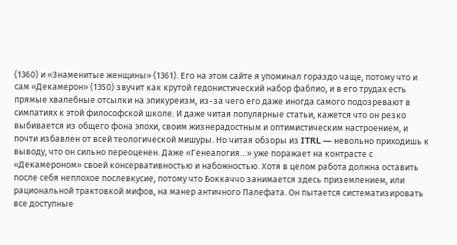(1360) и «Знаменитые женщины» (1361). Его на этом сайте я упоминал гораздо чаще, потому что и сам «Декамерон» (1350) звучит как крутой гедонистический набор фаблио, и в его трудах есть прямые хвалебные отсылки на эпикуреизм, из-за чего его даже иногда самого подозревают в симпатиях к этой философской школе. И даже читая популярные статьи, кажется что он резко выбивается из общего фона эпохи, своим жизнерадостным и оптимистическим настроением, и почти избавлен от всей теологической мишуры. Но читая обзоры из ITRL — невольно приходишь к выводу, что он сильно переоценен. Даже «Генеалогия…» уже поражает на контрасте с «Декамероном» своей консервативностью и набожностью. Хотя в целом работа должна оставить после себя неплохое послевкусие, потому что Боккаччо занимается здесь приземлением, или рациональной трактовкой мифов, на манер античного Палефата. Он пытается систематизировать все доступные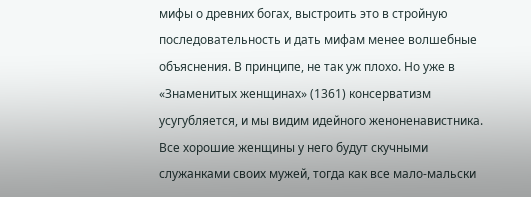мифы о древних богах, выстроить это в стройную последовательность и дать мифам менее волшебные объяснения. В принципе, не так уж плохо. Но уже в «Знаменитых женщинах» (1361) консерватизм усугубляется, и мы видим идейного женоненавистника. Все хорошие женщины у него будут скучными служанками своих мужей, тогда как все мало-мальски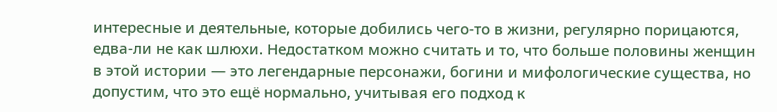интересные и деятельные, которые добились чего-то в жизни, регулярно порицаются, едва-ли не как шлюхи. Недостатком можно считать и то, что больше половины женщин в этой истории — это легендарные персонажи, богини и мифологические существа, но допустим, что это ещё нормально, учитывая его подход к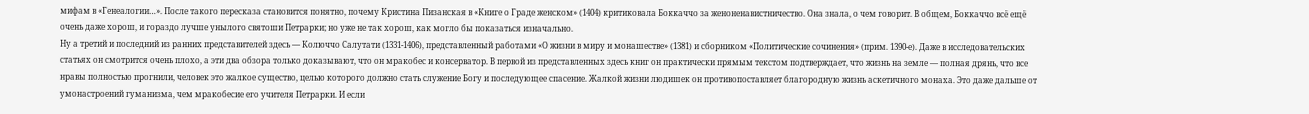мифам в «Генеалогии…». После такого пересказа становится понятно, почему Кристина Пизанская в «Книге о Граде женском» (1404) критиковала Боккаччо за женоненавистничество. Она знала, о чем говорит. В общем, Боккаччо всё ещё очень даже хорош, и гораздо лучше унылого святоши Петрарки; но уже не так хорош, как могло бы показаться изначально.
Ну а третий и последний из ранних представителей здесь — Колюччо Салутати (1331-1406), представленный работами «О жизни в миру и монашестве» (1381) и сборником «Политические сочинения» (прим. 1390-е). Даже в исследовательских статьях он смотрится очень плохо, а эти два обзора только доказывают, что он мракобес и консерватор. В первой из представленных здесь книг он практически прямым текстом подтверждает, что жизнь на земле — полная дрянь, что все нравы полностью прогнили, человек это жалкое существо, целью которого должно стать служение Богу и последующее спасение. Жалкой жизни людишек он противопоставляет благородную жизнь аскетичного монаха. Это даже дальше от умонастроений гуманизма, чем мракобесие его учителя Петрарки. И если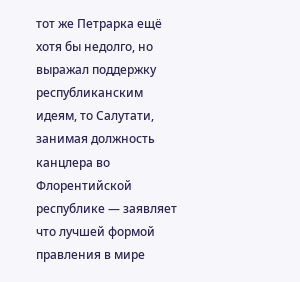тот же Петрарка ещё хотя бы недолго, но выражал поддержку республиканским идеям, то Салутати, занимая должность канцлера во Флорентийской республике — заявляет что лучшей формой правления в мире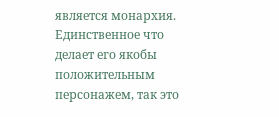является монархия. Единственное что делает его якобы положительным персонажем, так это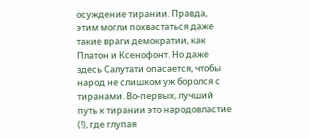осуждение тирании. Правда, этим могли похвастаться даже такие враги демократии, как Платон и Ксенофонт. Но даже здесь Салутати опасается, чтобы народ не слишком уж боролся с тиранами. Во-первых, лучший путь к тирании это народовластие (!), где глупая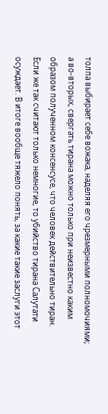толпа выбирает себе вожака, наделяя его чрезмерными полномочиями; а во-вторых, свергать тирана можно только при неизвестно каким образом полученном консенсусе, что человек действительно тиран. Если же так считают только немногие, то убийство тирана Салутати осуждает. В итоге вообще тяжело понять, за какие такие заслуги этот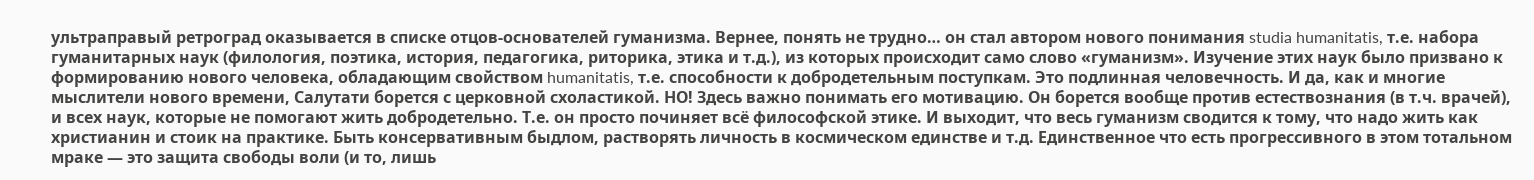ультраправый ретроград оказывается в списке отцов-основателей гуманизма. Вернее, понять не трудно… он стал автором нового понимания studia humanitatis, т.е. набора гуманитарных наук (филология, поэтика, история, педагогика, риторика, этика и т.д.), из которых происходит само слово «гуманизм». Изучение этих наук было призвано к формированию нового человека, обладающим свойством humanitatis, т.е. способности к добродетельным поступкам. Это подлинная человечность. И да, как и многие мыслители нового времени, Салутати борется с церковной схоластикой. НО! Здесь важно понимать его мотивацию. Он борется вообще против естествознания (в т.ч. врачей), и всех наук, которые не помогают жить добродетельно. Т.е. он просто починяет всё философской этике. И выходит, что весь гуманизм сводится к тому, что надо жить как христианин и стоик на практике. Быть консервативным быдлом, растворять личность в космическом единстве и т.д. Единственное что есть прогрессивного в этом тотальном мраке — это защита свободы воли (и то, лишь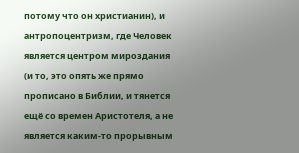потому что он христианин), и антропоцентризм, где Человек является центром мироздания (и то, это опять же прямо прописано в Библии, и тянется ещё со времен Аристотеля, а не является каким-то прорывным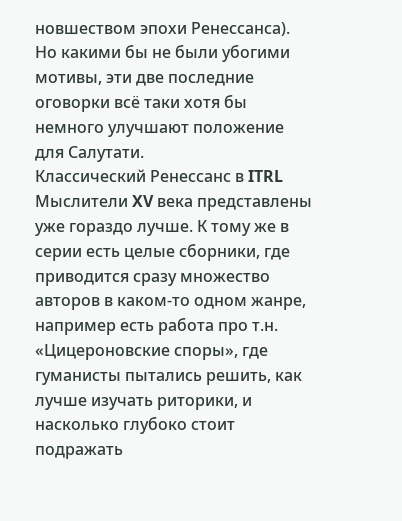новшеством эпохи Ренессанса). Но какими бы не были убогими мотивы, эти две последние оговорки всё таки хотя бы немного улучшают положение для Салутати.
Классический Ренессанс в ITRL
Мыслители XV века представлены уже гораздо лучше. К тому же в серии есть целые сборники, где приводится сразу множество авторов в каком-то одном жанре, например есть работа про т.н. «Цицероновские споры», где гуманисты пытались решить, как лучше изучать риторики, и насколько глубоко стоит подражать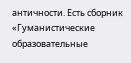античности. Есть сборник «Гуманистические образовательные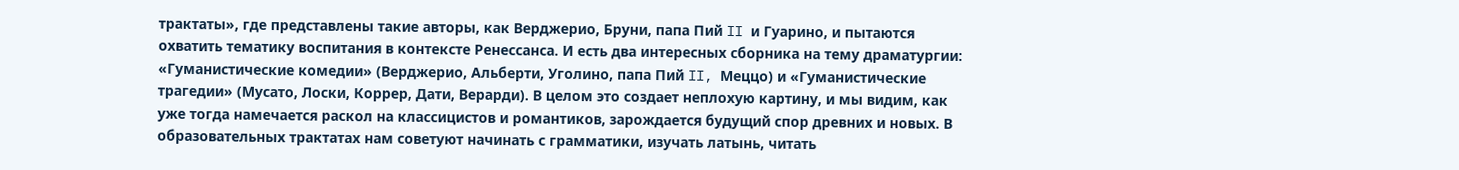трактаты», где представлены такие авторы, как Верджерио, Бруни, папа Пий II и Гуарино, и пытаются охватить тематику воспитания в контексте Ренессанса. И есть два интересных сборника на тему драматургии: «Гуманистические комедии» (Верджерио, Альберти, Уголино, папа Пий II, Меццо) и «Гуманистические трагедии» (Мусато, Лоски, Коррер, Дати, Верарди). В целом это создает неплохую картину, и мы видим, как уже тогда намечается раскол на классицистов и романтиков, зарождается будущий спор древних и новых. В образовательных трактатах нам советуют начинать с грамматики, изучать латынь, читать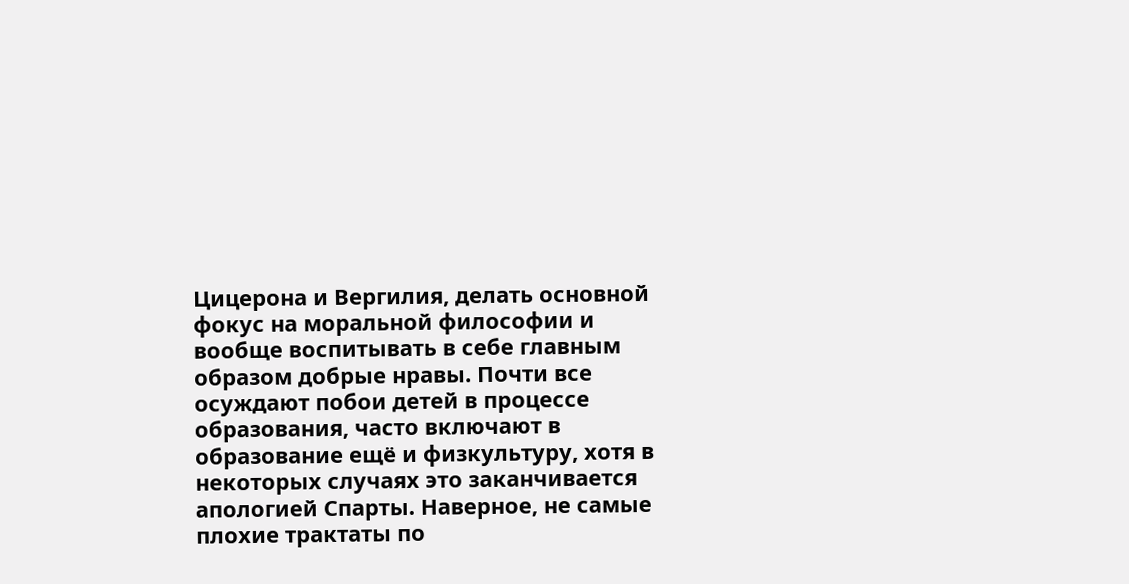Цицерона и Вергилия, делать основной фокус на моральной философии и вообще воспитывать в себе главным образом добрые нравы. Почти все осуждают побои детей в процессе образования, часто включают в образование ещё и физкультуру, хотя в некоторых случаях это заканчивается апологией Спарты. Наверное, не самые плохие трактаты по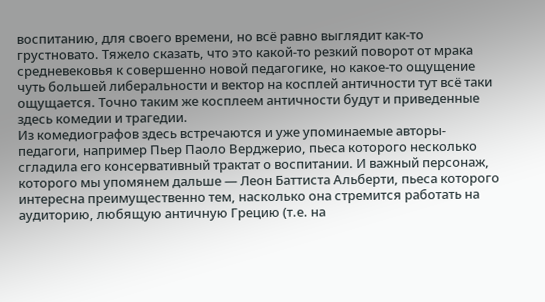воспитанию, для своего времени, но всё равно выглядит как-то грустновато. Тяжело сказать, что это какой-то резкий поворот от мрака средневековья к совершенно новой педагогике, но какое-то ощущение чуть большей либеральности и вектор на косплей античности тут всё таки ощущается. Точно таким же косплеем античности будут и приведенные здесь комедии и трагедии.
Из комедиографов здесь встречаются и уже упоминаемые авторы-педагоги, например Пьер Паоло Верджерио, пьеса которого несколько сгладила его консервативный трактат о воспитании. И важный персонаж, которого мы упомянем дальше — Леон Баттиста Альберти, пьеса которого интересна преимущественно тем, насколько она стремится работать на аудиторию, любящую античную Грецию (т.е. на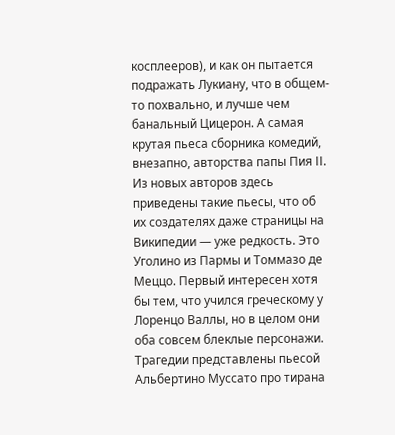косплееров), и как он пытается подражать Лукиану, что в общем-то похвально, и лучше чем банальный Цицерон. А самая крутая пьеса сборника комедий, внезапно, авторства папы Пия II. Из новых авторов здесь приведены такие пьесы, что об их создателях даже страницы на Википедии — уже редкость. Это Уголино из Пармы и Томмазо де Меццо. Первый интересен хотя бы тем, что учился греческому у Лоренцо Валлы, но в целом они оба совсем блеклые персонажи. Трагедии представлены пьесой Альбертино Муссато про тирана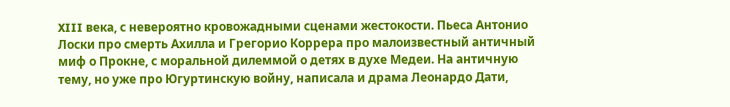XIII века, с невероятно кровожадными сценами жестокости. Пьеса Антонио Лоски про смерть Ахилла и Грегорио Коррера про малоизвестный античный миф о Прокне, с моральной дилеммой о детях в духе Медеи. На античную тему, но уже про Югуртинскую войну, написала и драма Леонардо Дати,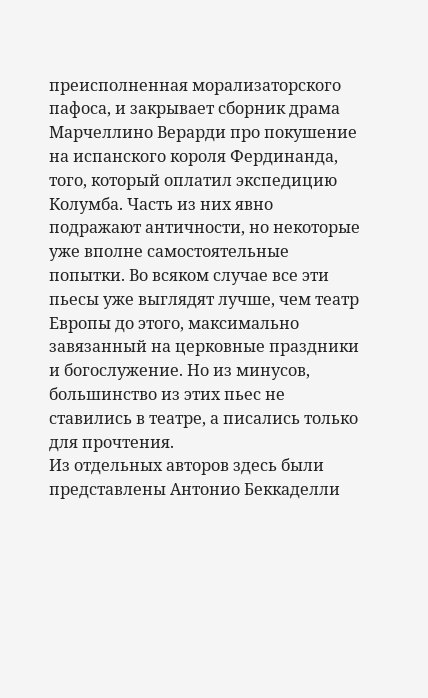преисполненная морализаторского пафоса, и закрывает сборник драма Марчеллино Верарди про покушение на испанского короля Фердинанда, того, который оплатил экспедицию Колумба. Часть из них явно подражают античности, но некоторые уже вполне самостоятельные попытки. Во всяком случае все эти пьесы уже выглядят лучше, чем театр Европы до этого, максимально завязанный на церковные праздники и богослужение. Но из минусов, большинство из этих пьес не ставились в театре, а писались только для прочтения.
Из отдельных авторов здесь были представлены Антонио Беккаделли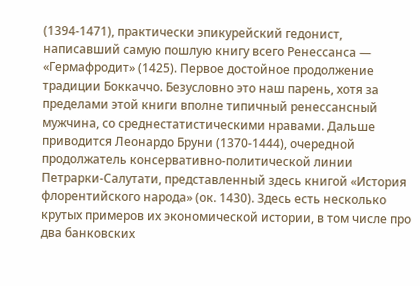(1394-1471), практически эпикурейский гедонист, написавший самую пошлую книгу всего Ренессанса — «Гермафродит» (1425). Первое достойное продолжение традиции Боккаччо. Безусловно это наш парень, хотя за пределами этой книги вполне типичный ренессансный мужчина, со среднестатистическими нравами. Дальше приводится Леонардо Бруни (1370-1444), очередной продолжатель консервативно-политической линии Петрарки-Салутати, представленный здесь книгой «История флорентийского народа» (ок. 1430). Здесь есть несколько крутых примеров их экономической истории, в том числе про два банковских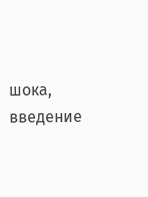шока, введение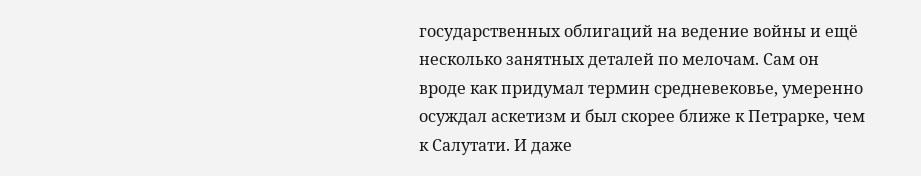государственных облигаций на ведение войны и ещё несколько занятных деталей по мелочам. Сам он вроде как придумал термин средневековье, умеренно осуждал аскетизм и был скорее ближе к Петрарке, чем к Салутати. И даже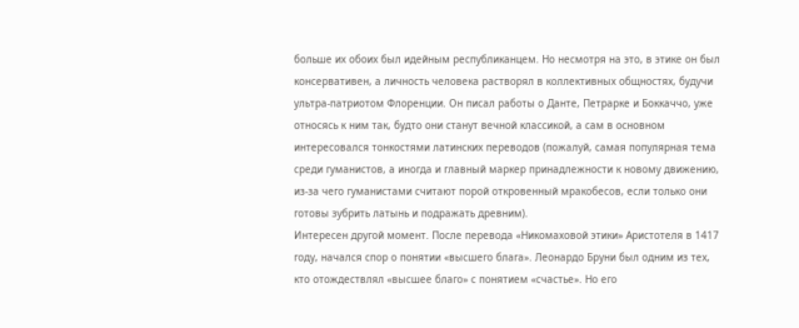больше их обоих был идейным республиканцем. Но несмотря на это, в этике он был консервативен, а личность человека растворял в коллективных общностях, будучи ультра-патриотом Флоренции. Он писал работы о Данте, Петрарке и Боккаччо, уже относясь к ним так, будто они станут вечной классикой, а сам в основном интересовался тонкостями латинских переводов (пожалуй, самая популярная тема среди гуманистов, а иногда и главный маркер принадлежности к новому движению, из-за чего гуманистами считают порой откровенный мракобесов, если только они готовы зубрить латынь и подражать древним).
Интересен другой момент. После перевода «Никомаховой этики» Аристотеля в 1417 году, начался спор о понятии «высшего блага». Леонардо Бруни был одним из тех, кто отождествлял «высшее благо» с понятием «счастье». Но его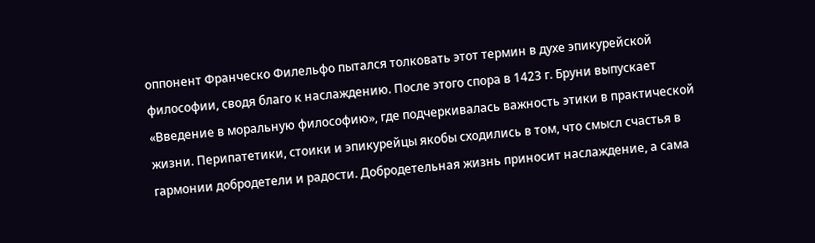оппонент Франческо Филельфо пытался толковать этот термин в духе эпикурейской философии, сводя благо к наслаждению. После этого спора в 1423 г. Бруни выпускает «Введение в моральную философию», где подчеркивалась важность этики в практической жизни. Перипатетики, стоики и эпикурейцы якобы сходились в том, что смысл счастья в гармонии добродетели и радости. Добродетельная жизнь приносит наслаждение, а сама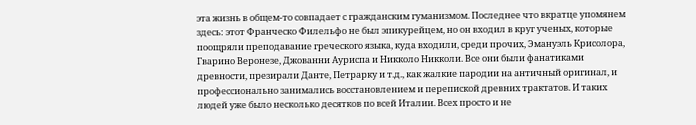эта жизнь в общем-то совпадает с гражданским гуманизмом. Последнее что вкратце упомянем здесь: этот Франческо Филельфо не был эпикурейцем, но он входил в круг ученых, которые поощряли преподавание греческого языка, куда входили, среди прочих, Эмануэль Крисолора, Гварино Веронезе, Джованни Ауриспа и Никколо Никколи. Все они были фанатиками древности, презирали Данте, Петрарку и т.д., как жалкие пародии на античный оригинал, и профессионально занимались восстановлением и перепиской древних трактатов. И таких людей уже было несколько десятков по всей Италии. Всех просто и не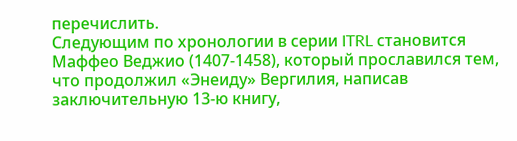перечислить.
Следующим по хронологии в серии ITRL становится Маффео Веджио (1407-1458), который прославился тем, что продолжил «Энеиду» Вергилия, написав заключительную 13-ю книгу,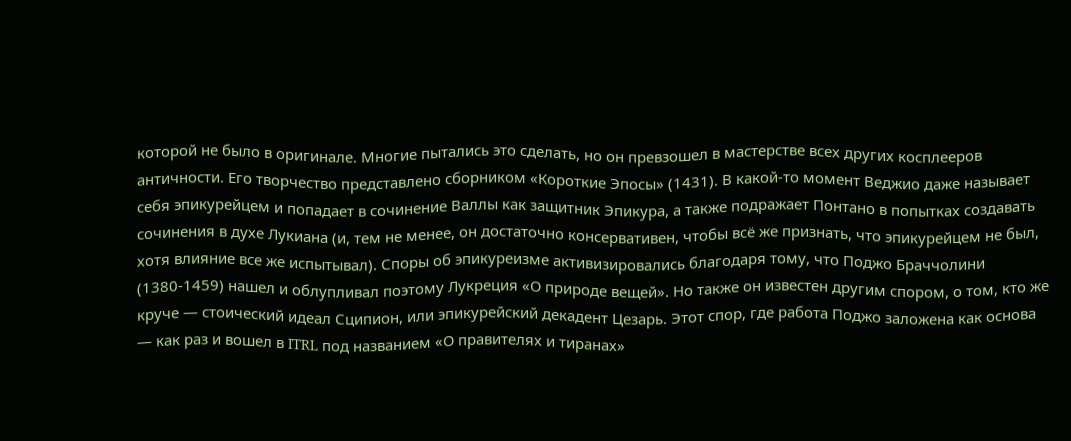которой не было в оригинале. Многие пытались это сделать, но он превзошел в мастерстве всех других косплееров античности. Его творчество представлено сборником «Короткие Эпосы» (1431). В какой-то момент Веджио даже называет себя эпикурейцем и попадает в сочинение Валлы как защитник Эпикура, а также подражает Понтано в попытках создавать сочинения в духе Лукиана (и, тем не менее, он достаточно консервативен, чтобы всё же признать, что эпикурейцем не был, хотя влияние все же испытывал). Споры об эпикуреизме активизировались благодаря тому, что Поджо Браччолини (1380-1459) нашел и облупливал поэтому Лукреция «О природе вещей». Но также он известен другим спором, о том, кто же круче — стоический идеал Сципион, или эпикурейский декадент Цезарь. Этот спор, где работа Поджо заложена как основа — как раз и вошел в ITRL под названием «О правителях и тиранах»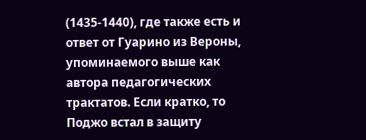(1435-1440), где также есть и ответ от Гуарино из Вероны, упоминаемого выше как автора педагогических трактатов. Если кратко, то Поджо встал в защиту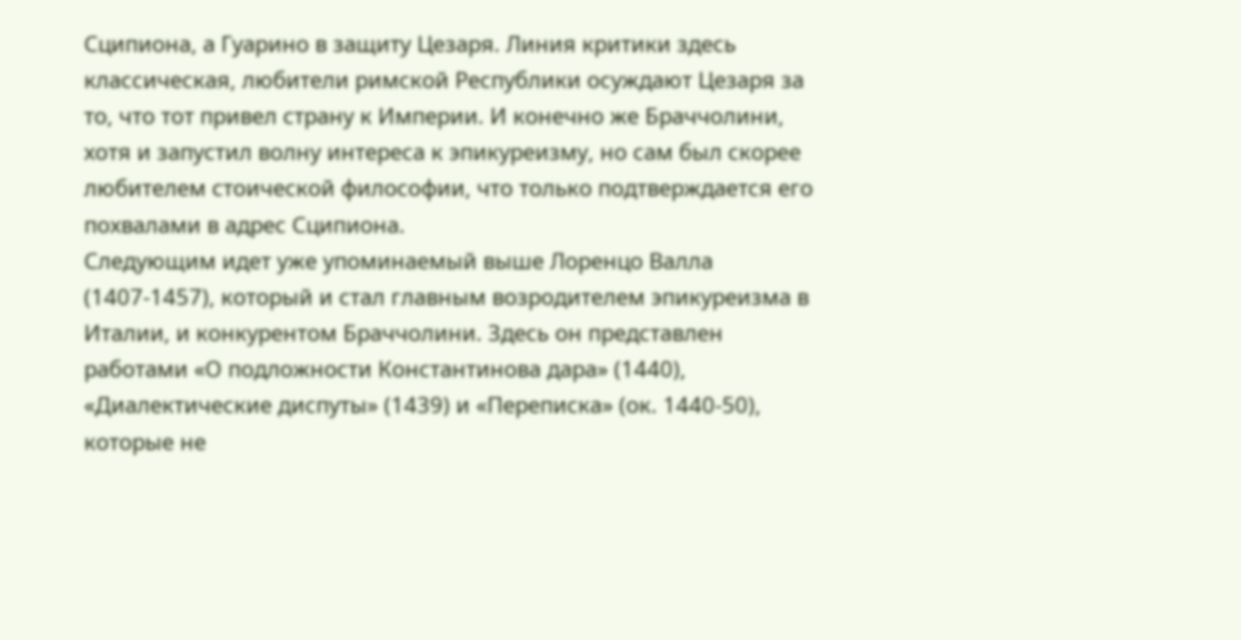Сципиона, а Гуарино в защиту Цезаря. Линия критики здесь классическая, любители римской Республики осуждают Цезаря за то, что тот привел страну к Империи. И конечно же Браччолини, хотя и запустил волну интереса к эпикуреизму, но сам был скорее любителем стоической философии, что только подтверждается его похвалами в адрес Сципиона.
Следующим идет уже упоминаемый выше Лоренцо Валла (1407-1457), который и стал главным возродителем эпикуреизма в Италии, и конкурентом Браччолини. Здесь он представлен работами «О подложности Константинова дара» (1440), «Диалектические диспуты» (1439) и «Переписка» (ок. 1440-50), которые не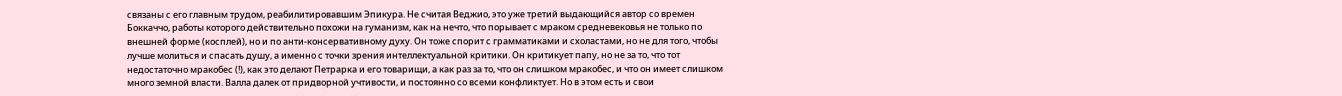связаны с его главным трудом, реабилитировавшим Эпикура. Не считая Веджио, это уже третий выдающийся автор со времен Боккаччо, работы которого действительно похожи на гуманизм, как на нечто, что порывает с мраком средневековья не только по внешней форме (косплей), но и по анти-консервативному духу. Он тоже спорит с грамматиками и схоластами, но не для того, чтобы лучше молиться и спасать душу, а именно с точки зрения интеллектуальной критики. Он критикует папу, но не за то, что тот недостаточно мракобес (!), как это делают Петрарка и его товарищи, а как раз за то, что он слишком мракобес, и что он имеет слишком много земной власти. Валла далек от придворной учтивости, и постоянно со всеми конфликтует. Но в этом есть и свои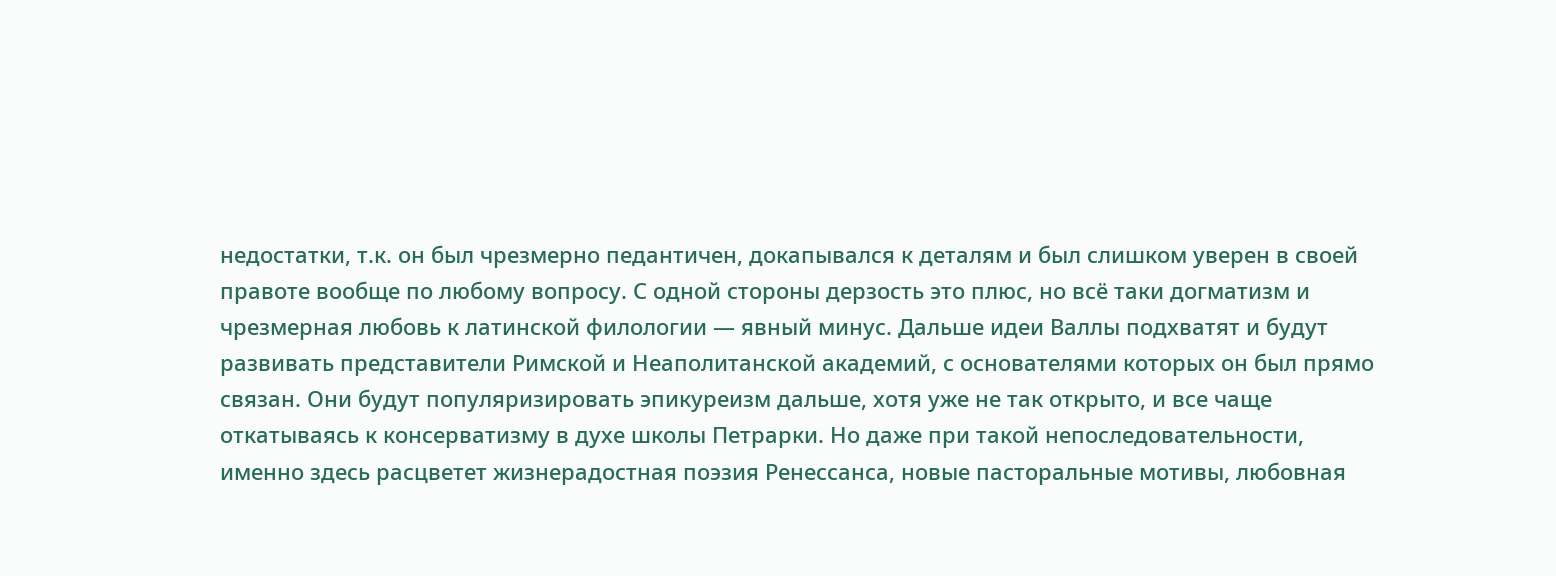недостатки, т.к. он был чрезмерно педантичен, докапывался к деталям и был слишком уверен в своей правоте вообще по любому вопросу. С одной стороны дерзость это плюс, но всё таки догматизм и чрезмерная любовь к латинской филологии — явный минус. Дальше идеи Валлы подхватят и будут развивать представители Римской и Неаполитанской академий, с основателями которых он был прямо связан. Они будут популяризировать эпикуреизм дальше, хотя уже не так открыто, и все чаще откатываясь к консерватизму в духе школы Петрарки. Но даже при такой непоследовательности, именно здесь расцветет жизнерадостная поэзия Ренессанса, новые пасторальные мотивы, любовная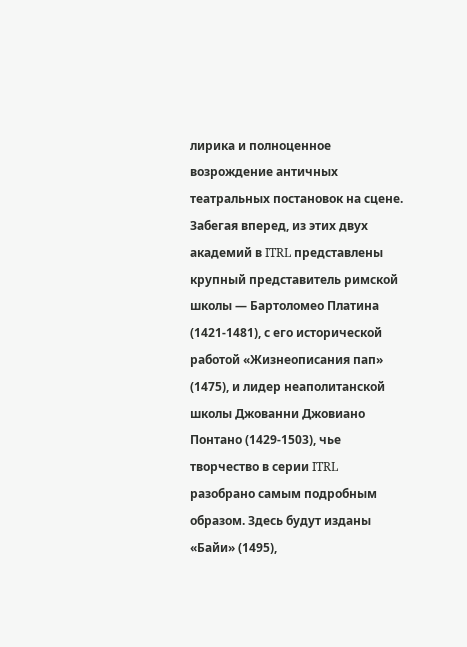лирика и полноценное возрождение античных театральных постановок на сцене. Забегая вперед, из этих двух академий в ITRL представлены крупный представитель римской школы — Бартоломео Платина (1421-1481), с его исторической работой «Жизнеописания пап» (1475), и лидер неаполитанской школы Джованни Джовиано Понтано (1429-1503), чье творчество в серии ITRL разобрано самым подробным образом. Здесь будут изданы «Байи» (1495),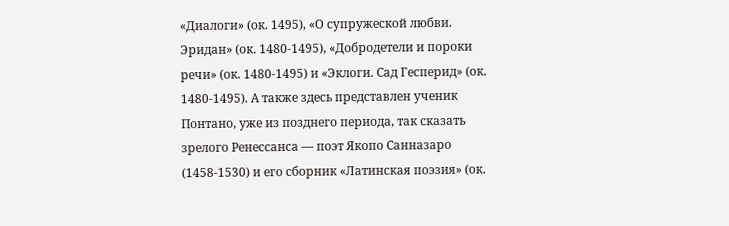«Диалоги» (ок. 1495), «О супружеской любви. Эридан» (ок. 1480-1495), «Добродетели и пороки речи» (ок. 1480-1495) и «Эклоги. Сад Гесперид» (ок. 1480-1495). А также здесь представлен ученик Понтано, уже из позднего периода, так сказать зрелого Ренессанса — поэт Якопо Санназаро (1458-1530) и его сборник «Латинская поэзия» (ок.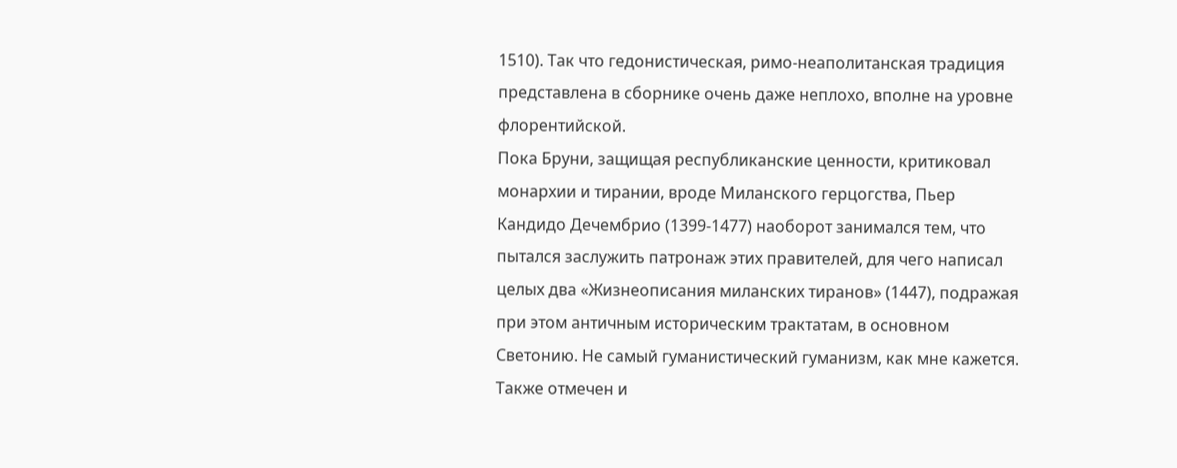1510). Так что гедонистическая, римо-неаполитанская традиция представлена в сборнике очень даже неплохо, вполне на уровне флорентийской.
Пока Бруни, защищая республиканские ценности, критиковал монархии и тирании, вроде Миланского герцогства, Пьер Кандидо Дечембрио (1399-1477) наоборот занимался тем, что пытался заслужить патронаж этих правителей, для чего написал целых два «Жизнеописания миланских тиранов» (1447), подражая при этом античным историческим трактатам, в основном Светонию. Не самый гуманистический гуманизм, как мне кажется. Также отмечен и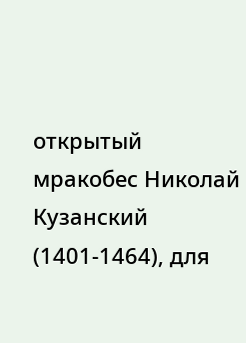открытый мракобес Николай Кузанский (1401-1464), для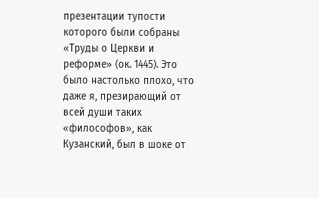презентации тупости которого были собраны «Труды о Церкви и реформе» (ок. 1445). Это было настолько плохо, что даже я, презирающий от всей души таких «философов», как Кузанский, был в шоке от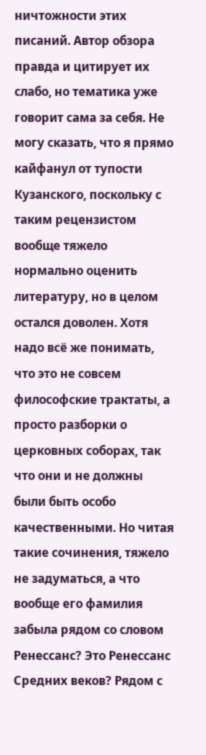ничтожности этих писаний. Автор обзора правда и цитирует их слабо, но тематика уже говорит сама за себя. Не могу сказать, что я прямо кайфанул от тупости Кузанского, поскольку с таким рецензистом вообще тяжело нормально оценить литературу, но в целом остался доволен. Хотя надо всё же понимать, что это не совсем философские трактаты, а просто разборки о церковных соборах, так что они и не должны были быть особо качественными. Но читая такие сочинения, тяжело не задуматься, а что вообще его фамилия забыла рядом со словом Ренессанс? Это Ренессанс Средних веков? Рядом с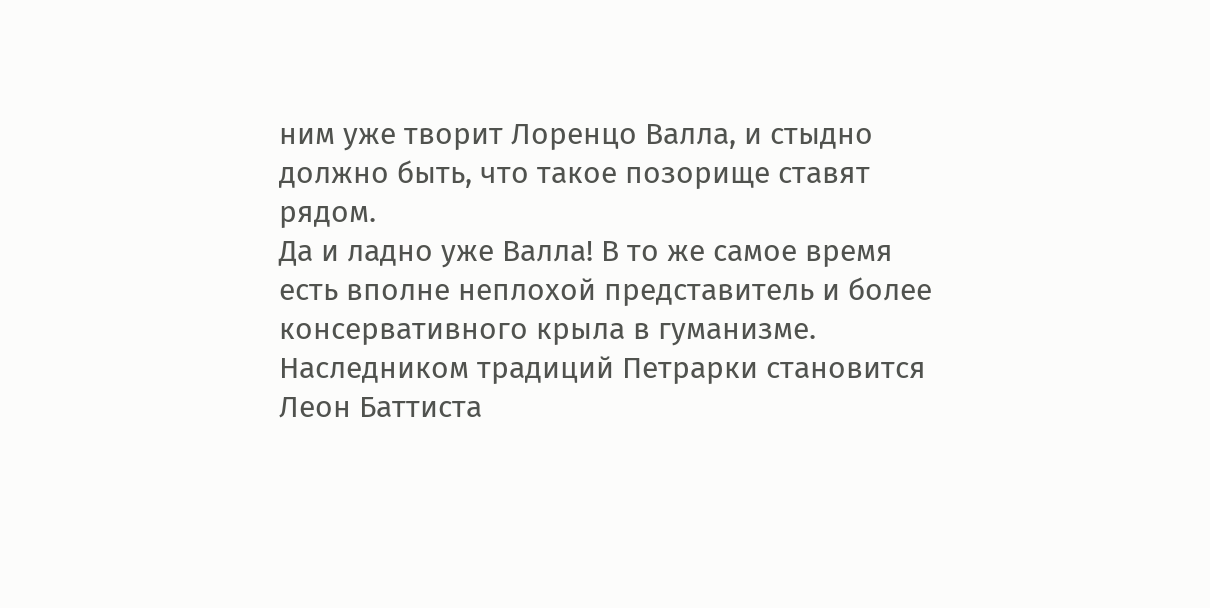ним уже творит Лоренцо Валла, и стыдно должно быть, что такое позорище ставят рядом.
Да и ладно уже Валла! В то же самое время есть вполне неплохой представитель и более консервативного крыла в гуманизме. Наследником традиций Петрарки становится Леон Баттиста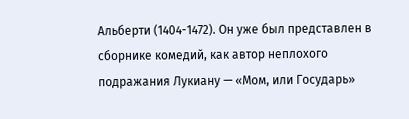Альберти (1404-1472). Он уже был представлен в сборнике комедий, как автор неплохого подражания Лукиану — «Мом, или Государь»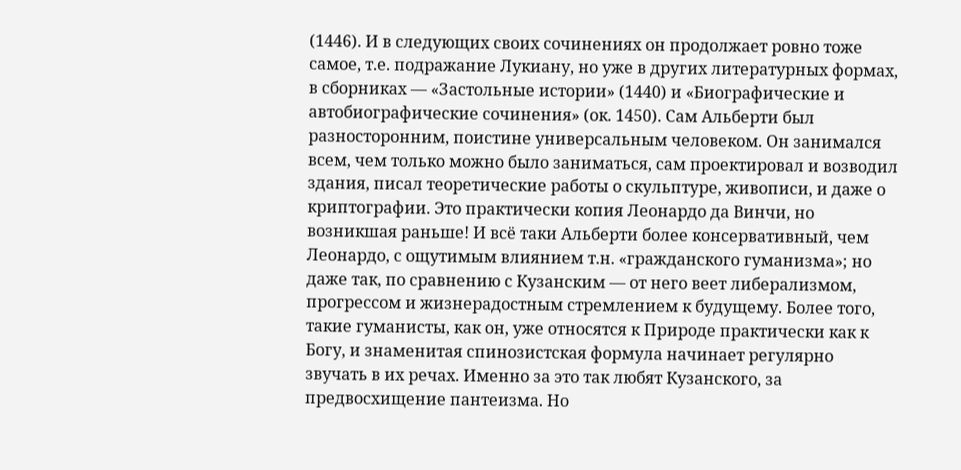(1446). И в следующих своих сочинениях он продолжает ровно тоже самое, т.е. подражание Лукиану, но уже в других литературных формах, в сборниках — «Застольные истории» (1440) и «Биографические и автобиографические сочинения» (ок. 1450). Сам Альберти был разносторонним, поистине универсальным человеком. Он занимался всем, чем только можно было заниматься, сам проектировал и возводил здания, писал теоретические работы о скульптуре, живописи, и даже о криптографии. Это практически копия Леонардо да Винчи, но возникшая раньше! И всё таки Альберти более консервативный, чем Леонардо, с ощутимым влиянием т.н. «гражданского гуманизма»; но даже так, по сравнению с Кузанским — от него веет либерализмом, прогрессом и жизнерадостным стремлением к будущему. Более того, такие гуманисты, как он, уже относятся к Природе практически как к Богу, и знаменитая спинозистская формула начинает регулярно звучать в их речах. Именно за это так любят Кузанского, за предвосхищение пантеизма. Но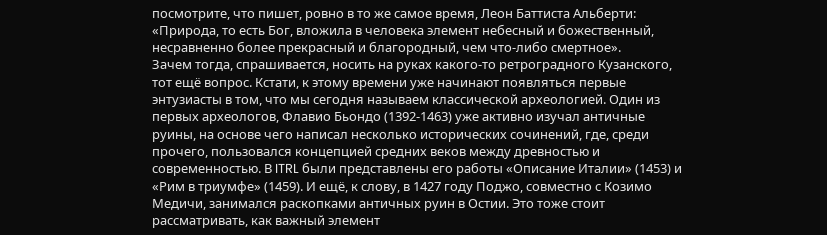посмотрите, что пишет, ровно в то же самое время, Леон Баттиста Альберти:
«Природа, то есть Бог, вложила в человека элемент небесный и божественный, несравненно более прекрасный и благородный, чем что-либо смертное».
Зачем тогда, спрашивается, носить на руках какого-то ретроградного Кузанского, тот ещё вопрос. Кстати, к этому времени уже начинают появляться первые энтузиасты в том, что мы сегодня называем классической археологией. Один из первых археологов, Флавио Бьондо (1392-1463) уже активно изучал античные руины, на основе чего написал несколько исторических сочинений, где, среди прочего, пользовался концепцией средних веков между древностью и современностью. В ITRL были представлены его работы «Описание Италии» (1453) и «Рим в триумфе» (1459). И ещё, к слову, в 1427 году Поджо, совместно с Козимо Медичи, занимался раскопками античных руин в Остии. Это тоже стоит рассматривать, как важный элемент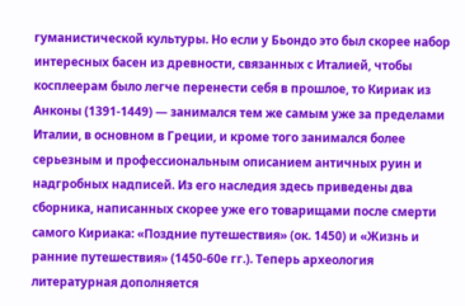гуманистической культуры. Но если у Бьондо это был скорее набор интересных басен из древности, связанных с Италией, чтобы косплеерам было легче перенести себя в прошлое, то Кириак из Анконы (1391-1449) — занимался тем же самым уже за пределами Италии, в основном в Греции, и кроме того занимался более серьезным и профессиональным описанием античных руин и надгробных надписей. Из его наследия здесь приведены два сборника, написанных скорее уже его товарищами после смерти самого Кириака: «Поздние путешествия» (ок. 1450) и «Жизнь и ранние путешествия» (1450-60е гг.). Теперь археология литературная дополняется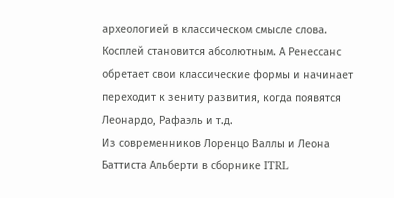археологией в классическом смысле слова. Косплей становится абсолютным. А Ренессанс обретает свои классические формы и начинает переходит к зениту развития, когда появятся Леонардо, Рафаэль и т.д.
Из современников Лоренцо Валлы и Леона Баттиста Альберти в сборнике ITRL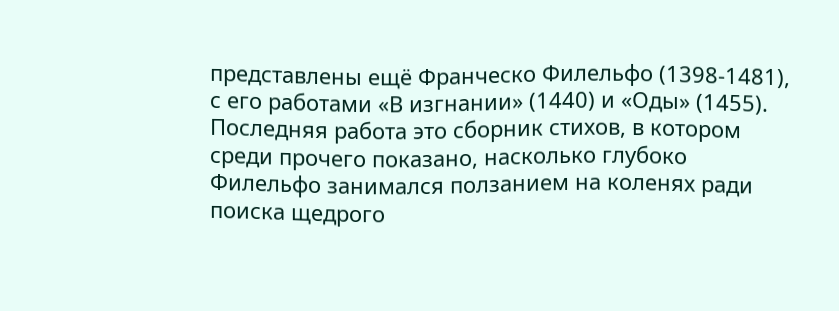представлены ещё Франческо Филельфо (1398-1481), с его работами «В изгнании» (1440) и «Оды» (1455). Последняя работа это сборник стихов, в котором среди прочего показано, насколько глубоко Филельфо занимался ползанием на коленях ради поиска щедрого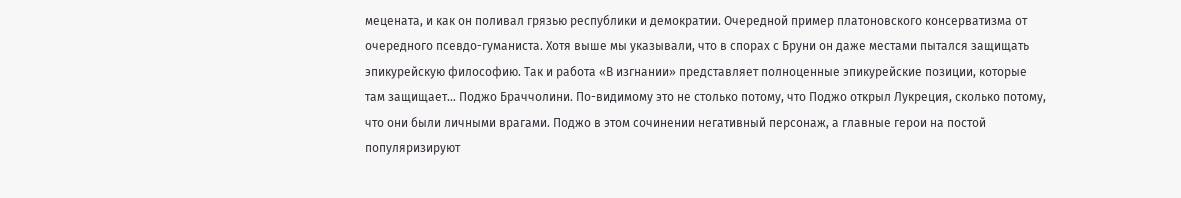мецената, и как он поливал грязью республики и демократии. Очередной пример платоновского консерватизма от очередного псевдо-гуманиста. Хотя выше мы указывали, что в спорах с Бруни он даже местами пытался защищать эпикурейскую философию. Так и работа «В изгнании» представляет полноценные эпикурейские позиции, которые там защищает… Поджо Браччолини. По-видимому это не столько потому, что Поджо открыл Лукреция, сколько потому, что они были личными врагами. Поджо в этом сочинении негативный персонаж, а главные герои на постой популяризируют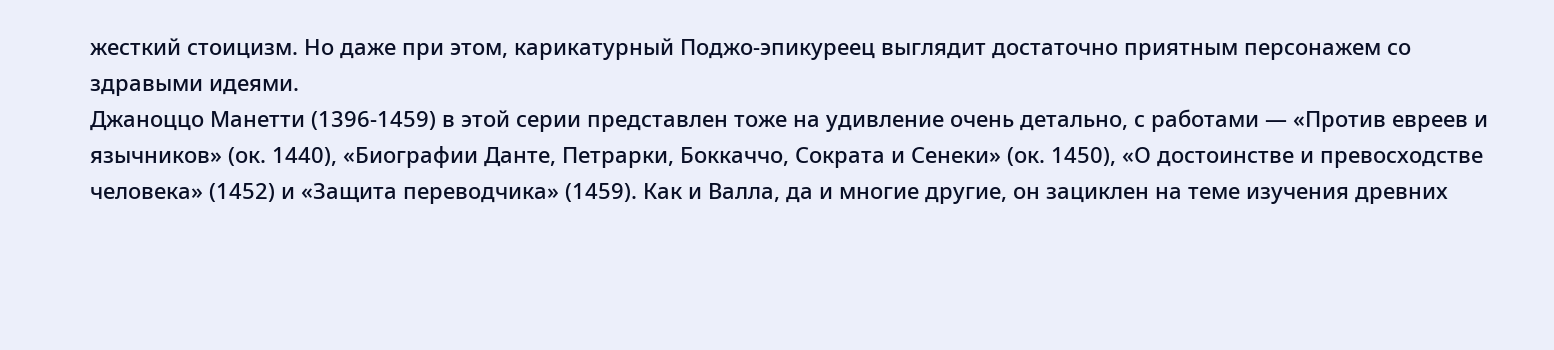жесткий стоицизм. Но даже при этом, карикатурный Поджо-эпикуреец выглядит достаточно приятным персонажем со здравыми идеями.
Джаноццо Манетти (1396-1459) в этой серии представлен тоже на удивление очень детально, с работами — «Против евреев и язычников» (ок. 1440), «Биографии Данте, Петрарки, Боккаччо, Сократа и Сенеки» (ок. 1450), «О достоинстве и превосходстве человека» (1452) и «Защита переводчика» (1459). Как и Валла, да и многие другие, он зациклен на теме изучения древних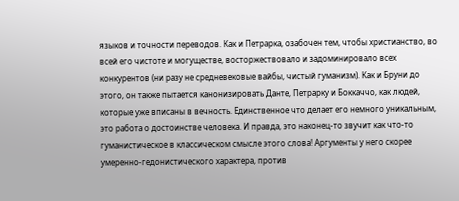языков и точности переводов. Как и Петрарка, озабочен тем, чтобы христианство, во всей его чистоте и могуществе, восторжествовало и задоминировало всех конкурентов (ни разу не средневековые вайбы, чистый гуманизм). Как и Бруни до этого, он также пытается канонизировать Данте, Петрарку и Боккаччо, как людей, которые уже вписаны в вечность. Единственное что делает его немного уникальным, это работа о достоинстве человека. И правда, это наконец-то звучит как что-то гуманистическое в классическом смысле этого слова! Аргументы у него скорее умеренно-гедонистического характера, против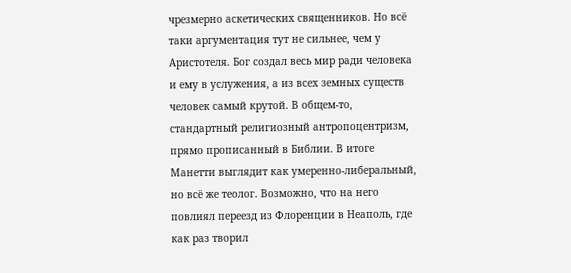чрезмерно аскетических священников. Но всё таки аргументация тут не сильнее, чем у Аристотеля. Бог создал весь мир ради человека и ему в услужения, а из всех земных существ человек самый крутой. В общем-то, стандартный религиозный антропоцентризм, прямо прописанный в Библии. В итоге Манетти выглядит как умеренно-либеральный, но всё же теолог. Возможно, что на него повлиял переезд из Флоренции в Неаполь, где как раз творил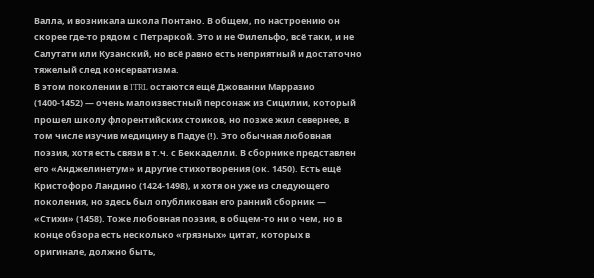Валла, и возникала школа Понтано. В общем, по настроению он скорее где-то рядом с Петраркой. Это и не Филельфо, всё таки, и не Салутати или Кузанский, но всё равно есть неприятный и достаточно тяжелый след консерватизма.
В этом поколении в ITRL остаются ещё Джованни Марразио (1400-1452) — очень малоизвестный персонаж из Сицилии, который прошел школу флорентийских стоиков, но позже жил севернее, в том числе изучив медицину в Падуе (!). Это обычная любовная поэзия, хотя есть связи в т.ч. с Беккаделли. В сборнике представлен его «Анджелинетум» и другие стихотворения (ок. 1450). Есть ещё Кристофоро Ландино (1424-1498), и хотя он уже из следующего поколения, но здесь был опубликован его ранний сборник — «Стихи» (1458). Тоже любовная поэзия, в общем-то ни о чем, но в конце обзора есть несколько «грязных» цитат, которых в оригинале, должно быть,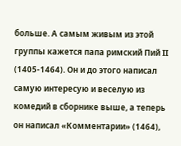больше. А самым живым из этой группы кажется папа римский Пий II (1405-1464). Он и до этого написал самую интересую и веселую из комедий в сборнике выше, а теперь он написал «Комментарии» (1464),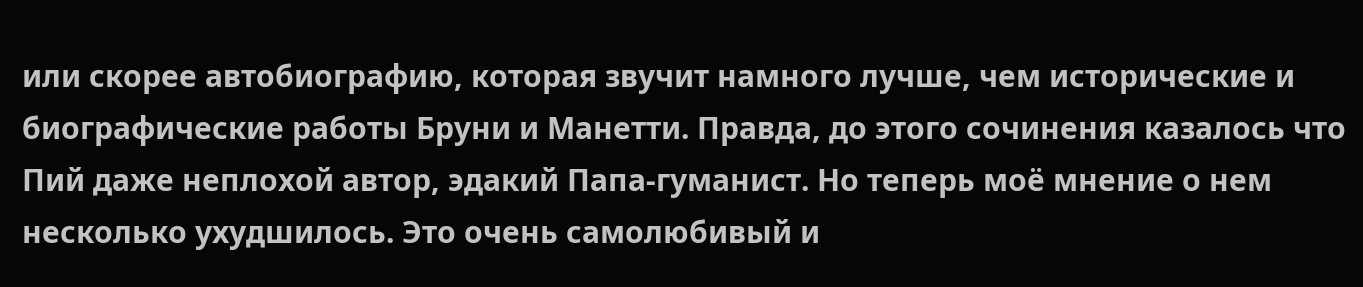или скорее автобиографию, которая звучит намного лучше, чем исторические и биографические работы Бруни и Манетти. Правда, до этого сочинения казалось что Пий даже неплохой автор, эдакий Папа-гуманист. Но теперь моё мнение о нем несколько ухудшилось. Это очень самолюбивый и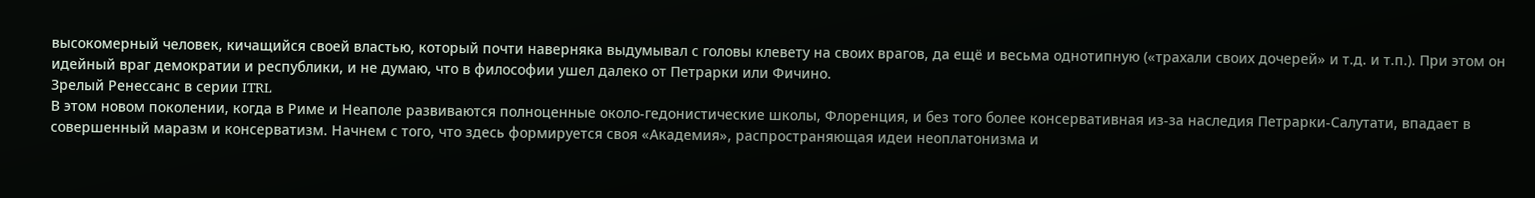высокомерный человек, кичащийся своей властью, который почти наверняка выдумывал с головы клевету на своих врагов, да ещё и весьма однотипную («трахали своих дочерей» и т.д. и т.п.). При этом он идейный враг демократии и республики, и не думаю, что в философии ушел далеко от Петрарки или Фичино.
Зрелый Ренессанс в серии ITRL
В этом новом поколении, когда в Риме и Неаполе развиваются полноценные около-гедонистические школы, Флоренция, и без того более консервативная из-за наследия Петрарки-Салутати, впадает в совершенный маразм и консерватизм. Начнем с того, что здесь формируется своя «Академия», распространяющая идеи неоплатонизма и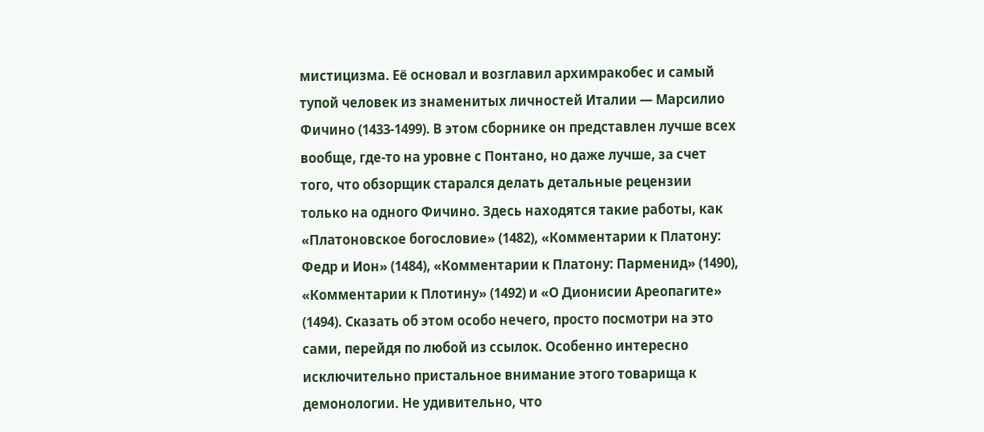мистицизма. Её основал и возглавил архимракобес и самый тупой человек из знаменитых личностей Италии — Марсилио Фичино (1433-1499). В этом сборнике он представлен лучше всех вообще, где-то на уровне с Понтано, но даже лучше, за счет того, что обзорщик старался делать детальные рецензии только на одного Фичино. Здесь находятся такие работы, как «Платоновское богословие» (1482), «Комментарии к Платону: Федр и Ион» (1484), «Комментарии к Платону: Парменид» (1490), «Комментарии к Плотину» (1492) и «О Дионисии Ареопагите» (1494). Сказать об этом особо нечего, просто посмотри на это сами, перейдя по любой из ссылок. Особенно интересно исключительно пристальное внимание этого товарища к демонологии. Не удивительно, что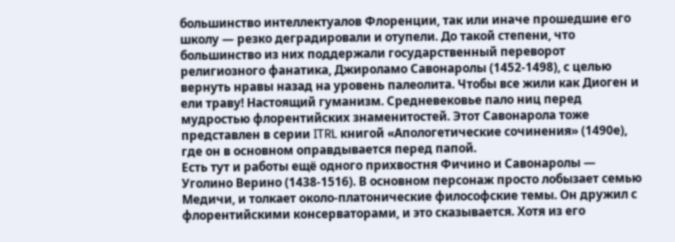большинство интеллектуалов Флоренции, так или иначе прошедшие его школу — резко деградировали и отупели. До такой степени, что большинство из них поддержали государственный переворот религиозного фанатика, Джироламо Савонаролы (1452-1498), с целью вернуть нравы назад на уровень палеолита. Чтобы все жили как Диоген и ели траву! Настоящий гуманизм. Средневековье пало ниц перед мудростью флорентийских знаменитостей. Этот Савонарола тоже представлен в серии ITRL книгой «Апологетические сочинения» (1490е), где он в основном оправдывается перед папой.
Есть тут и работы ещё одного прихвостня Фичино и Савонаролы — Уголино Верино (1438-1516). В основном персонаж просто лобызает семью Медичи, и толкает около-платонические философские темы. Он дружил с флорентийскими консерваторами, и это сказывается. Хотя из его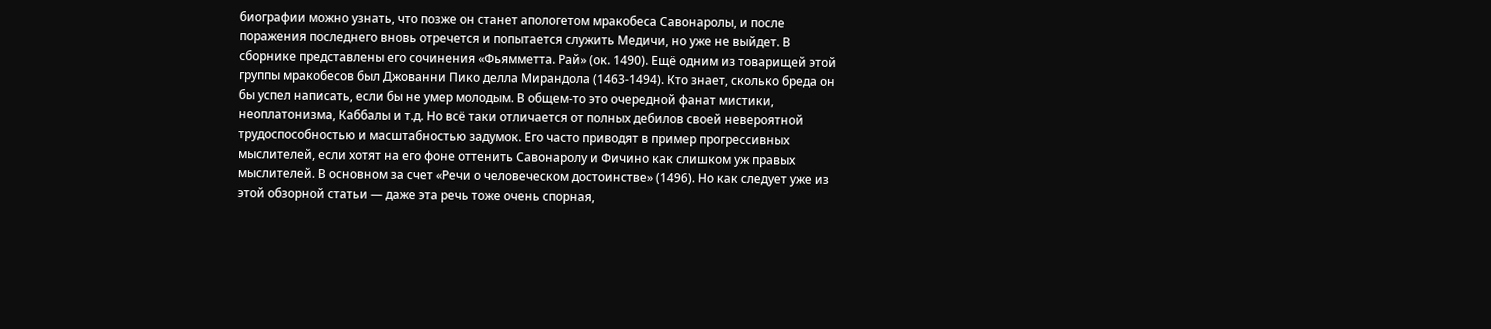биографии можно узнать, что позже он станет апологетом мракобеса Савонаролы, и после поражения последнего вновь отречется и попытается служить Медичи, но уже не выйдет. В сборнике представлены его сочинения «Фьямметта. Рай» (ок. 1490). Ещё одним из товарищей этой группы мракобесов был Джованни Пико делла Мирандола (1463-1494). Кто знает, сколько бреда он бы успел написать, если бы не умер молодым. В общем-то это очередной фанат мистики, неоплатонизма, Каббалы и т.д. Но всё таки отличается от полных дебилов своей невероятной трудоспособностью и масштабностью задумок. Его часто приводят в пример прогрессивных мыслителей, если хотят на его фоне оттенить Савонаролу и Фичино как слишком уж правых мыслителей. В основном за счет «Речи о человеческом достоинстве» (1496). Но как следует уже из этой обзорной статьи — даже эта речь тоже очень спорная,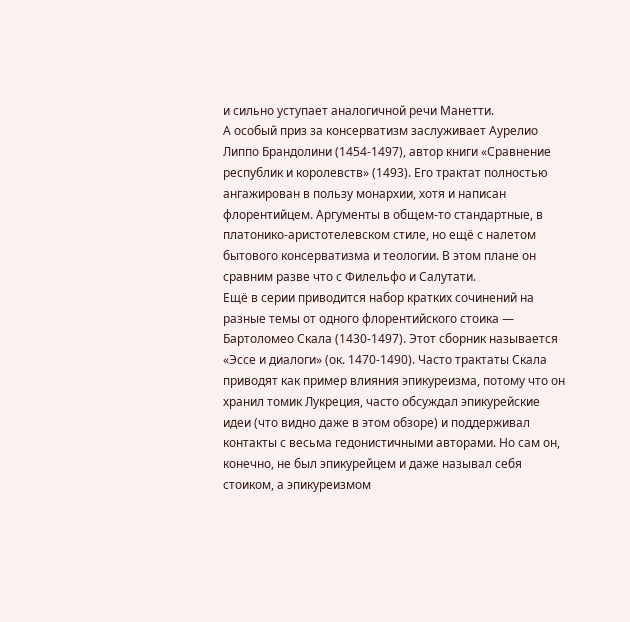и сильно уступает аналогичной речи Манетти.
А особый приз за консерватизм заслуживает Аурелио Липпо Брандолини (1454-1497), автор книги «Сравнение республик и королевств» (1493). Его трактат полностью ангажирован в пользу монархии, хотя и написан флорентийцем. Аргументы в общем-то стандартные, в платонико-аристотелевском стиле, но ещё с налетом бытового консерватизма и теологии. В этом плане он сравним разве что с Филельфо и Салутати.
Ещё в серии приводится набор кратких сочинений на разные темы от одного флорентийского стоика — Бартоломео Скала (1430-1497). Этот сборник называется «Эссе и диалоги» (ок. 1470-1490). Часто трактаты Скала приводят как пример влияния эпикуреизма, потому что он хранил томик Лукреция, часто обсуждал эпикурейские идеи (что видно даже в этом обзоре) и поддерживал контакты с весьма гедонистичными авторами. Но сам он, конечно, не был эпикурейцем и даже называл себя стоиком, а эпикуреизмом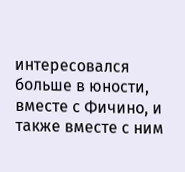интересовался больше в юности, вместе с Фичино, и также вместе с ним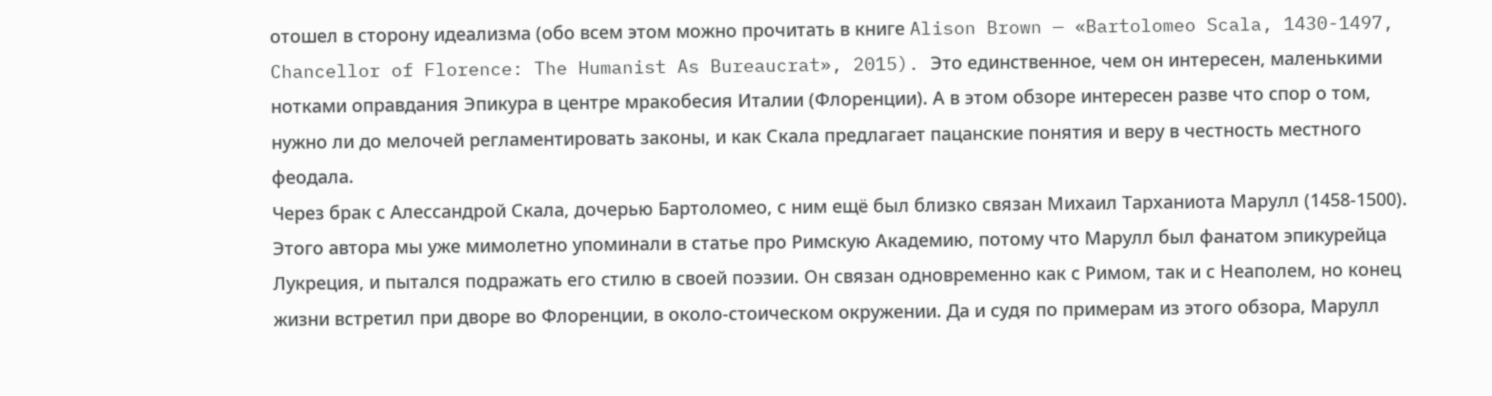отошел в сторону идеализма (обо всем этом можно прочитать в книге Alison Brown — «Bartolomeo Scala, 1430-1497, Chancellor of Florence: The Humanist As Bureaucrat», 2015). Это единственное, чем он интересен, маленькими нотками оправдания Эпикура в центре мракобесия Италии (Флоренции). А в этом обзоре интересен разве что спор о том, нужно ли до мелочей регламентировать законы, и как Скала предлагает пацанские понятия и веру в честность местного феодала.
Через брак с Алессандрой Скала, дочерью Бартоломео, с ним ещё был близко связан Михаил Тарханиота Марулл (1458-1500). Этого автора мы уже мимолетно упоминали в статье про Римскую Академию, потому что Марулл был фанатом эпикурейца Лукреция, и пытался подражать его стилю в своей поэзии. Он связан одновременно как с Римом, так и с Неаполем, но конец жизни встретил при дворе во Флоренции, в около-стоическом окружении. Да и судя по примерам из этого обзора, Марулл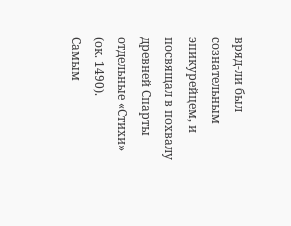вряд-ли был сознательным эпикурейцем, и посвящал в похвалу древней Спарты отдельные «Стихи» (ок. 1490).
Самым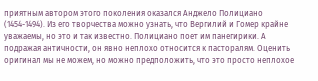приятным автором этого поколения оказался Анджело Полициано (1454-1494). Из его творчества можно узнать, что Вергилий и Гомер крайне уважаемы, но это и так известно. Полициано поет им панегирики. А подражая античности, он явно неплохо относится к пасторалям. Оценить оригинал мы не можем, но можно предположить, что это просто неплохое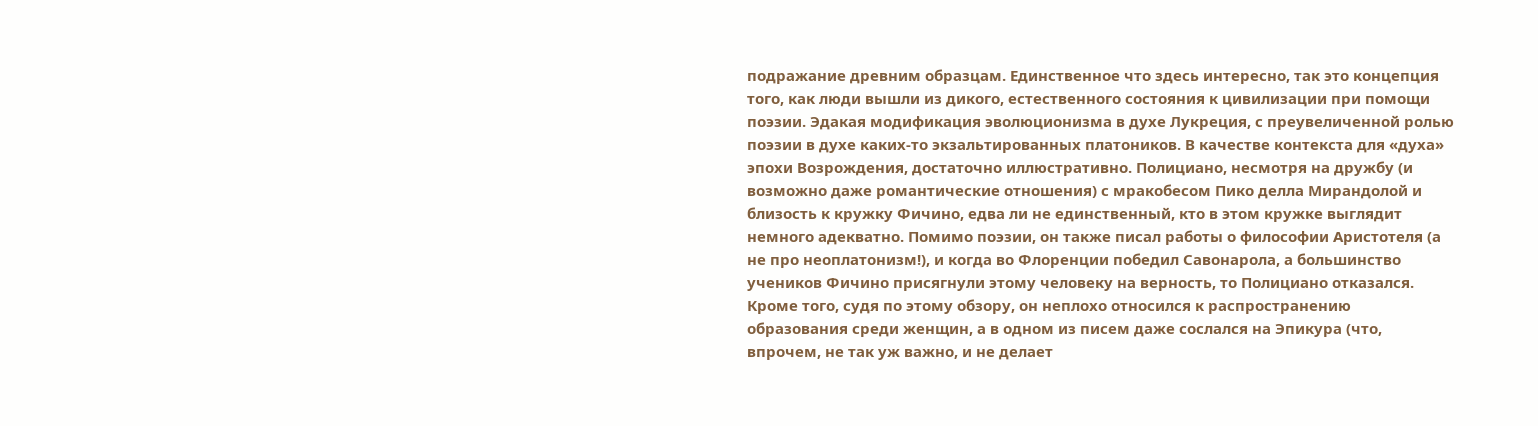подражание древним образцам. Единственное что здесь интересно, так это концепция того, как люди вышли из дикого, естественного состояния к цивилизации при помощи поэзии. Эдакая модификация эволюционизма в духе Лукреция, с преувеличенной ролью поэзии в духе каких-то экзальтированных платоников. В качестве контекста для «духа» эпохи Возрождения, достаточно иллюстративно. Полициано, несмотря на дружбу (и возможно даже романтические отношения) с мракобесом Пико делла Мирандолой и близость к кружку Фичино, едва ли не единственный, кто в этом кружке выглядит немного адекватно. Помимо поэзии, он также писал работы о философии Аристотеля (а не про неоплатонизм!), и когда во Флоренции победил Савонарола, а большинство учеников Фичино присягнули этому человеку на верность, то Полициано отказался. Кроме того, судя по этому обзору, он неплохо относился к распространению образования среди женщин, а в одном из писем даже сослался на Эпикура (что, впрочем, не так уж важно, и не делает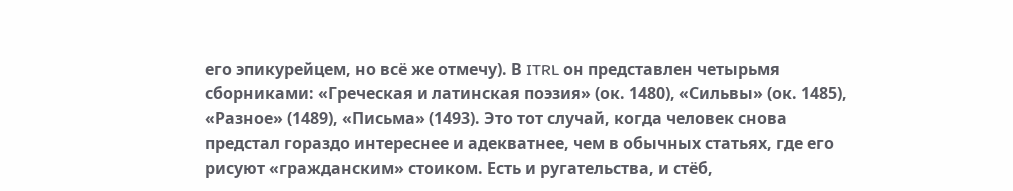его эпикурейцем, но всё же отмечу). В ITRL он представлен четырьмя сборниками: «Греческая и латинская поэзия» (ок. 1480), «Сильвы» (ок. 1485), «Разное» (1489), «Письма» (1493). Это тот случай, когда человек снова предстал гораздо интереснее и адекватнее, чем в обычных статьях, где его рисуют «гражданским» стоиком. Есть и ругательства, и стёб,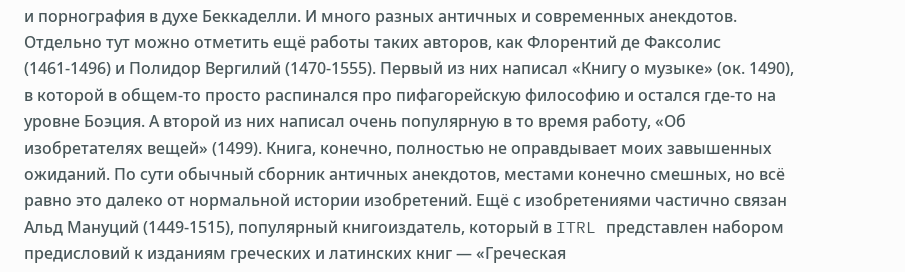и порнография в духе Беккаделли. И много разных античных и современных анекдотов.
Отдельно тут можно отметить ещё работы таких авторов, как Флорентий де Факсолис (1461-1496) и Полидор Вергилий (1470-1555). Первый из них написал «Книгу о музыке» (ок. 1490), в которой в общем-то просто распинался про пифагорейскую философию и остался где-то на уровне Боэция. А второй из них написал очень популярную в то время работу, «Об изобретателях вещей» (1499). Книга, конечно, полностью не оправдывает моих завышенных ожиданий. По сути обычный сборник античных анекдотов, местами конечно смешных, но всё равно это далеко от нормальной истории изобретений. Ещё с изобретениями частично связан Альд Мануций (1449-1515), популярный книгоиздатель, который в ITRL представлен набором предисловий к изданиям греческих и латинских книг — «Греческая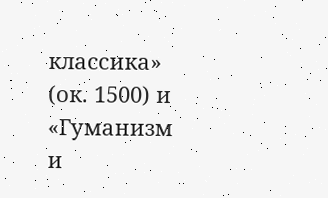классика» (ок. 1500) и «Гуманизм и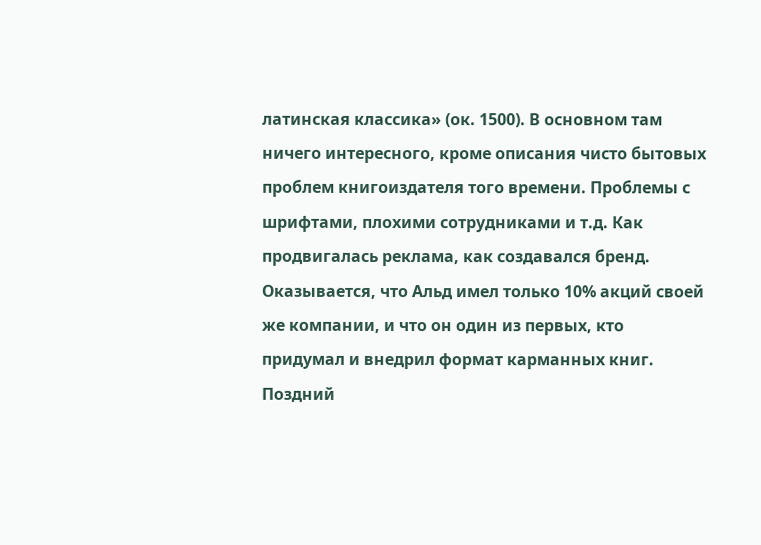латинская классика» (ок. 1500). В основном там ничего интересного, кроме описания чисто бытовых проблем книгоиздателя того времени. Проблемы с шрифтами, плохими сотрудниками и т.д. Как продвигалась реклама, как создавался бренд. Оказывается, что Альд имел только 10% акций своей же компании, и что он один из первых, кто придумал и внедрил формат карманных книг.
Поздний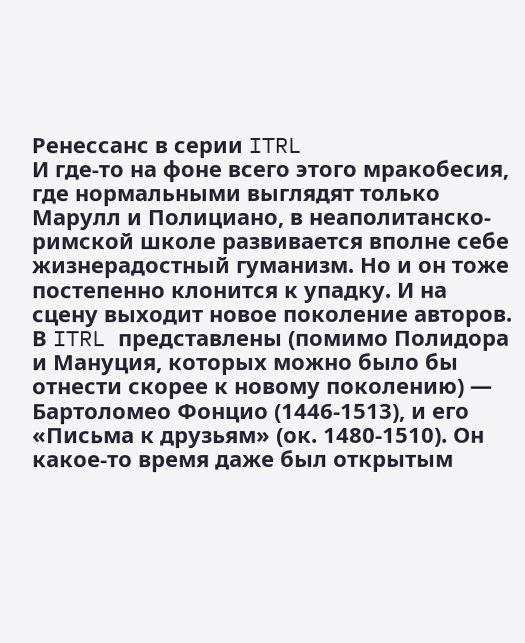Ренессанс в серии ITRL
И где-то на фоне всего этого мракобесия, где нормальными выглядят только Марулл и Полициано, в неаполитанско-римской школе развивается вполне себе жизнерадостный гуманизм. Но и он тоже постепенно клонится к упадку. И на сцену выходит новое поколение авторов. В ITRL представлены (помимо Полидора и Мануция, которых можно было бы отнести скорее к новому поколению) — Бартоломео Фонцио (1446-1513), и его «Письма к друзьям» (ок. 1480-1510). Он какое-то время даже был открытым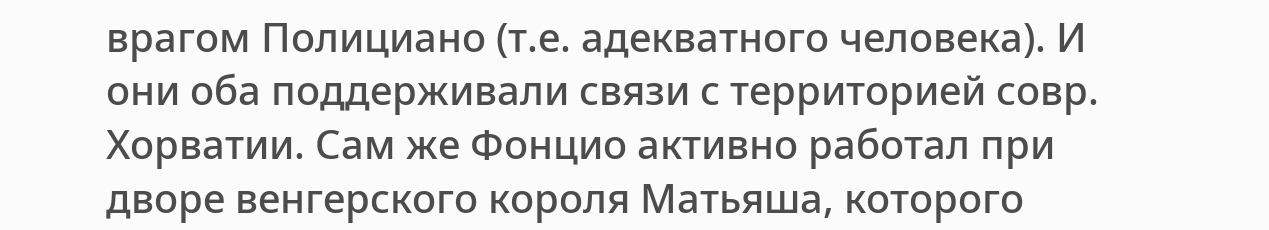врагом Полициано (т.е. адекватного человека). И они оба поддерживали связи с территорией совр. Хорватии. Сам же Фонцио активно работал при дворе венгерского короля Матьяша, которого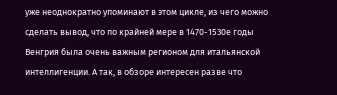уже неоднократно упоминают в этом цикле, из чего можно сделать вывод, что по крайней мере в 1470-1530е годы Венгрия была очень важным регионом для итальянской интеллигенции. А так, в обзоре интересен разве что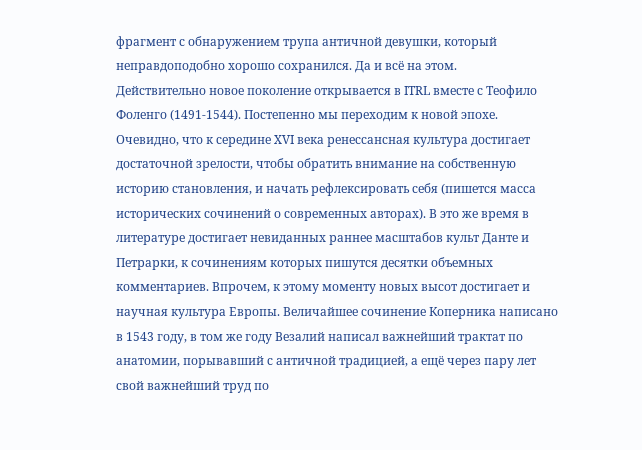фрагмент с обнаружением трупа античной девушки, который неправдоподобно хорошо сохранился. Да и всё на этом.
Действительно новое поколение открывается в ITRL вместе с Теофило Фоленго (1491-1544). Постепенно мы переходим к новой эпохе. Очевидно, что к середине XVI века ренессансная культура достигает достаточной зрелости, чтобы обратить внимание на собственную историю становления, и начать рефлексировать себя (пишется масса исторических сочинений о современных авторах). В это же время в литературе достигает невиданных раннее масштабов культ Данте и Петрарки, к сочинениям которых пишутся десятки объемных комментариев. Впрочем, к этому моменту новых высот достигает и научная культура Европы. Величайшее сочинение Коперника написано в 1543 году, в том же году Везалий написал важнейший трактат по анатомии, порывавший с античной традицией, а ещё через пару лет свой важнейший труд по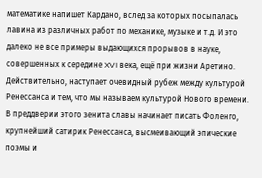математике напишет Кардано, вслед за которых посыпалась лавина из различных работ по механике, музыке и т.д. И это далеко не все примеры выдающихся прорывов в науке, совершенных к середине XVI века, ещё при жизни Аретино. Действительно, наступает очевидный рубеж между культурой Ренессанса и тем, что мы называем культурой Нового времени. В преддверии этого зенита славы начинает писать Фоленго, крупнейший сатирик Ренессанса, высмеивающий эпические поэмы и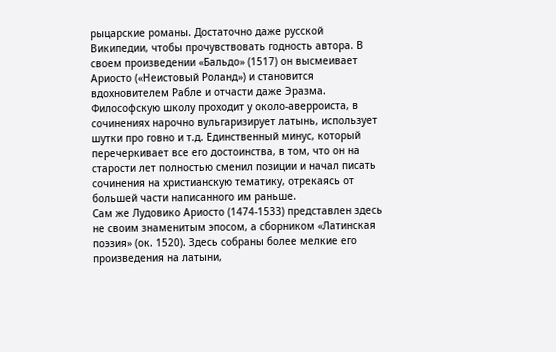рыцарские романы. Достаточно даже русской Википедии, чтобы прочувствовать годность автора. В своем произведении «Бальдо» (1517) он высмеивает Ариосто («Неистовый Роланд») и становится вдохновителем Рабле и отчасти даже Эразма. Философскую школу проходит у около-аверроиста, в сочинениях нарочно вульгаризирует латынь, использует шутки про говно и т.д. Единственный минус, который перечеркивает все его достоинства, в том, что он на старости лет полностью сменил позиции и начал писать сочинения на христианскую тематику, отрекаясь от большей части написанного им раньше.
Сам же Лудовико Ариосто (1474-1533) представлен здесь не своим знаменитым эпосом, а сборником «Латинская поэзия» (ок. 1520). Здесь собраны более мелкие его произведения на латыни,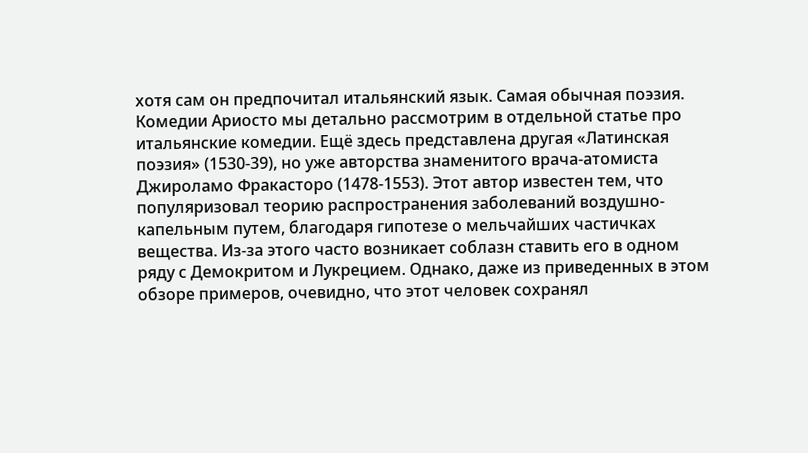хотя сам он предпочитал итальянский язык. Самая обычная поэзия. Комедии Ариосто мы детально рассмотрим в отдельной статье про итальянские комедии. Ещё здесь представлена другая «Латинская поэзия» (1530-39), но уже авторства знаменитого врача-атомиста Джироламо Фракасторо (1478-1553). Этот автор известен тем, что популяризовал теорию распространения заболеваний воздушно-капельным путем, благодаря гипотезе о мельчайших частичках вещества. Из-за этого часто возникает соблазн ставить его в одном ряду с Демокритом и Лукрецием. Однако, даже из приведенных в этом обзоре примеров, очевидно, что этот человек сохранял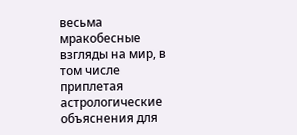весьма мракобесные взгляды на мир, в том числе приплетая астрологические объяснения для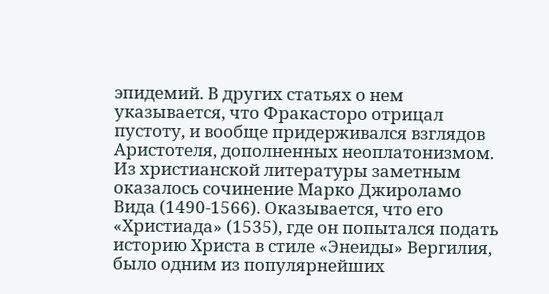эпидемий. В других статьях о нем указывается, что Фракасторо отрицал пустоту, и вообще придерживался взглядов Аристотеля, дополненных неоплатонизмом. Из христианской литературы заметным оказалось сочинение Марко Джироламо Вида (1490-1566). Оказывается, что его «Христиада» (1535), где он попытался подать историю Христа в стиле «Энеиды» Вергилия, было одним из популярнейших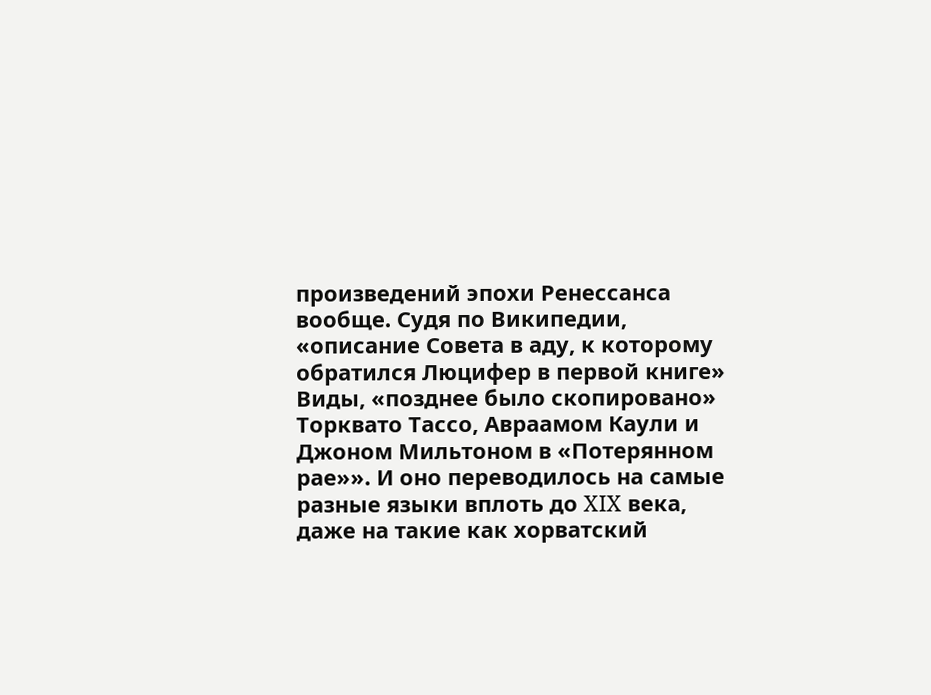произведений эпохи Ренессанса вообще. Судя по Википедии, «описание Совета в аду, к которому обратился Люцифер в первой книге» Виды, «позднее было скопировано» Торквато Тассо, Авраамом Каули и Джоном Мильтоном в «Потерянном рае»». И оно переводилось на самые разные языки вплоть до XIX века, даже на такие как хорватский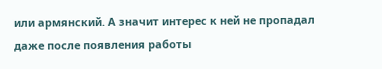или армянский. А значит интерес к ней не пропадал даже после появления работы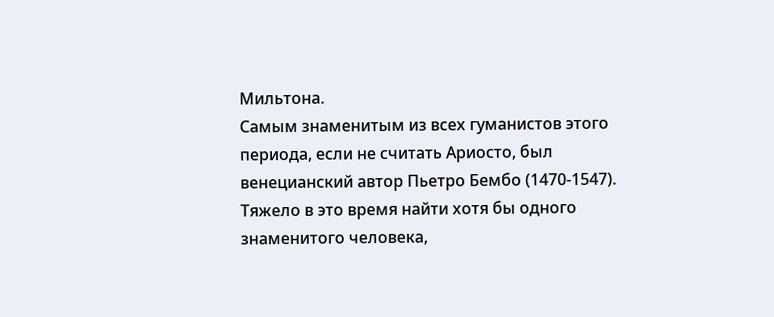Мильтона.
Самым знаменитым из всех гуманистов этого периода, если не считать Ариосто, был венецианский автор Пьетро Бембо (1470-1547). Тяжело в это время найти хотя бы одного знаменитого человека,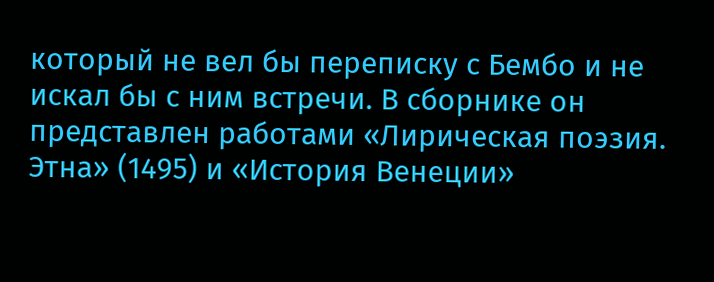который не вел бы переписку с Бембо и не искал бы с ним встречи. В сборнике он представлен работами «Лирическая поэзия. Этна» (1495) и «История Венеции»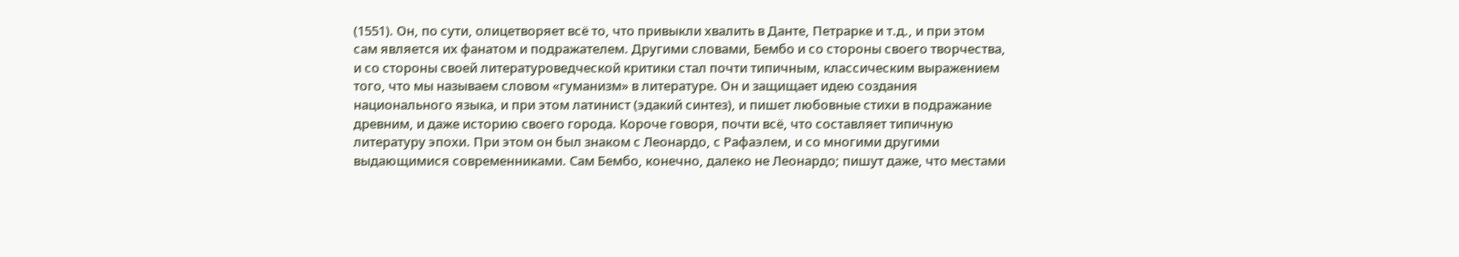(1551). Он, по сути, олицетворяет всё то, что привыкли хвалить в Данте, Петрарке и т.д., и при этом сам является их фанатом и подражателем. Другими словами, Бембо и со стороны своего творчества, и со стороны своей литературоведческой критики стал почти типичным, классическим выражением того, что мы называем словом «гуманизм» в литературе. Он и защищает идею создания национального языка, и при этом латинист (эдакий синтез), и пишет любовные стихи в подражание древним, и даже историю своего города. Короче говоря, почти всё, что составляет типичную литературу эпохи. При этом он был знаком с Леонардо, с Рафаэлем, и со многими другими выдающимися современниками. Сам Бембо, конечно, далеко не Леонардо; пишут даже, что местами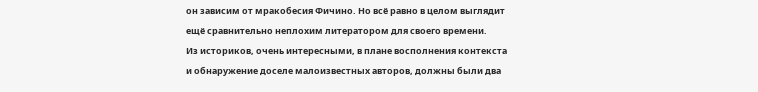он зависим от мракобесия Фичино. Но всё равно в целом выглядит ещё сравнительно неплохим литератором для своего времени.
Из историков, очень интересными, в плане восполнения контекста и обнаружение доселе малоизвестных авторов, должны были два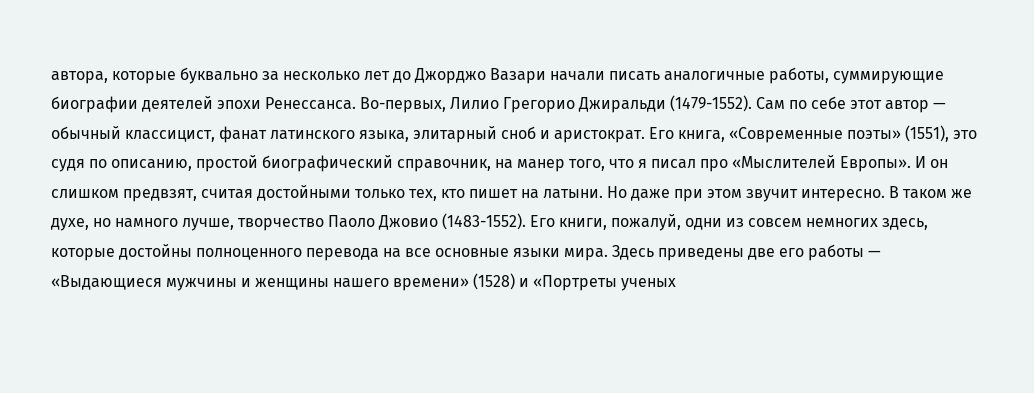автора, которые буквально за несколько лет до Джорджо Вазари начали писать аналогичные работы, суммирующие биографии деятелей эпохи Ренессанса. Во-первых, Лилио Грегорио Джиральди (1479-1552). Сам по себе этот автор — обычный классицист, фанат латинского языка, элитарный сноб и аристократ. Его книга, «Современные поэты» (1551), это судя по описанию, простой биографический справочник, на манер того, что я писал про «Мыслителей Европы». И он слишком предвзят, считая достойными только тех, кто пишет на латыни. Но даже при этом звучит интересно. В таком же духе, но намного лучше, творчество Паоло Джовио (1483-1552). Его книги, пожалуй, одни из совсем немногих здесь, которые достойны полноценного перевода на все основные языки мира. Здесь приведены две его работы — «Выдающиеся мужчины и женщины нашего времени» (1528) и «Портреты ученых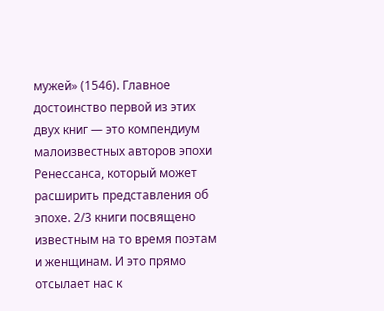мужей» (1546). Главное достоинство первой из этих двух книг — это компендиум малоизвестных авторов эпохи Ренессанса, который может расширить представления об эпохе. 2/3 книги посвящено известным на то время поэтам и женщинам. И это прямо отсылает нас к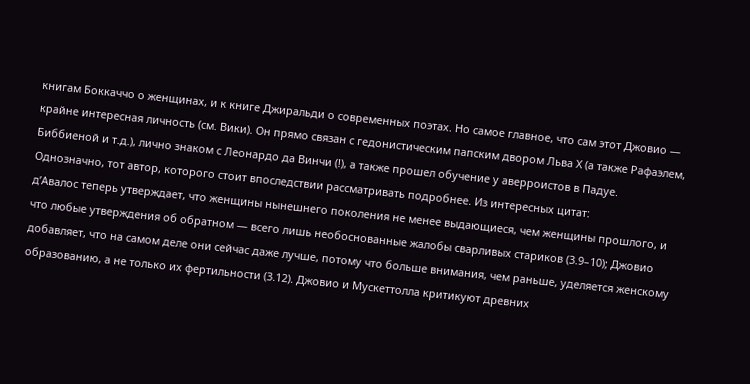книгам Боккаччо о женщинах, и к книге Джиральди о современных поэтах. Но самое главное, что сам этот Джовио — крайне интересная личность (см. Вики). Он прямо связан с гедонистическим папским двором Льва Х (а также Рафаэлем, Биббиеной и т.д.), лично знаком с Леонардо да Винчи (!), а также прошел обучение у аверроистов в Падуе. Однозначно, тот автор, которого стоит впоследствии рассматривать подробнее. Из интересных цитат:
д’Авалос теперь утверждает, что женщины нынешнего поколения не менее выдающиеся, чем женщины прошлого, и что любые утверждения об обратном — всего лишь необоснованные жалобы сварливых стариков (3.9–10); Джовио добавляет, что на самом деле они сейчас даже лучше, потому что больше внимания, чем раньше, уделяется женскому образованию, а не только их фертильности (3.12). Джовио и Мускеттолла критикуют древних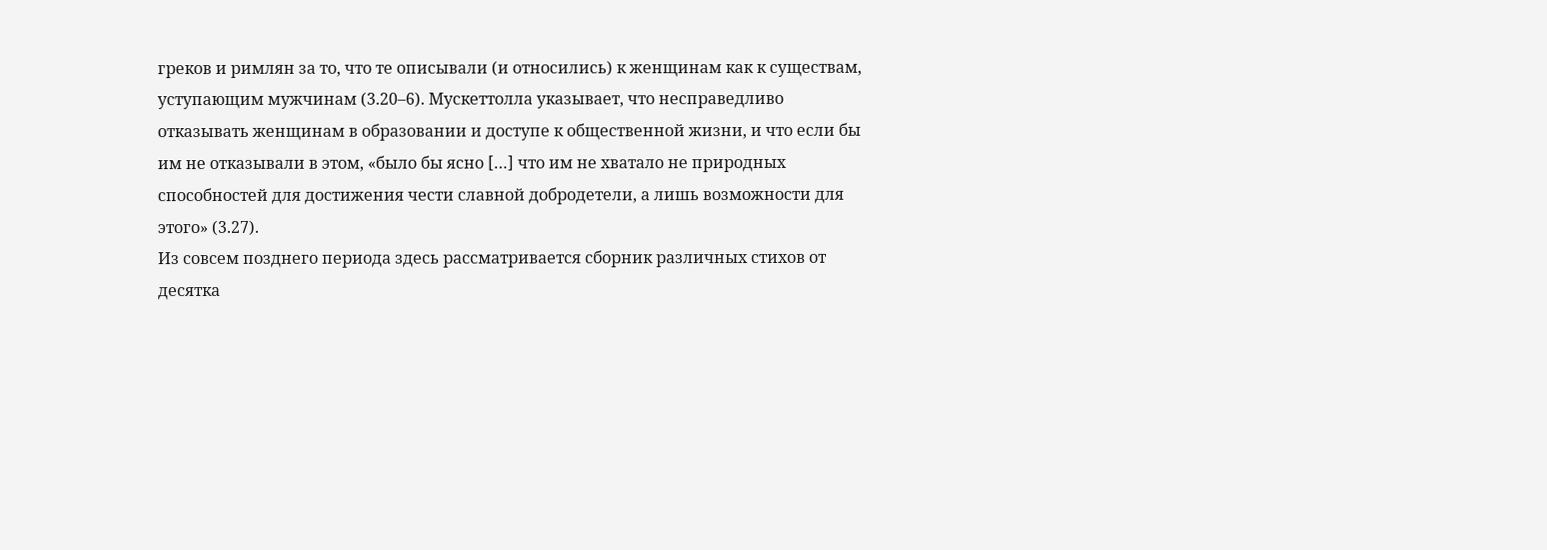греков и римлян за то, что те описывали (и относились) к женщинам как к существам, уступающим мужчинам (3.20–6). Мускеттолла указывает, что несправедливо отказывать женщинам в образовании и доступе к общественной жизни, и что если бы им не отказывали в этом, «было бы ясно […] что им не хватало не природных способностей для достижения чести славной добродетели, а лишь возможности для этого» (3.27).
Из совсем позднего периода здесь рассматривается сборник различных стихов от десятка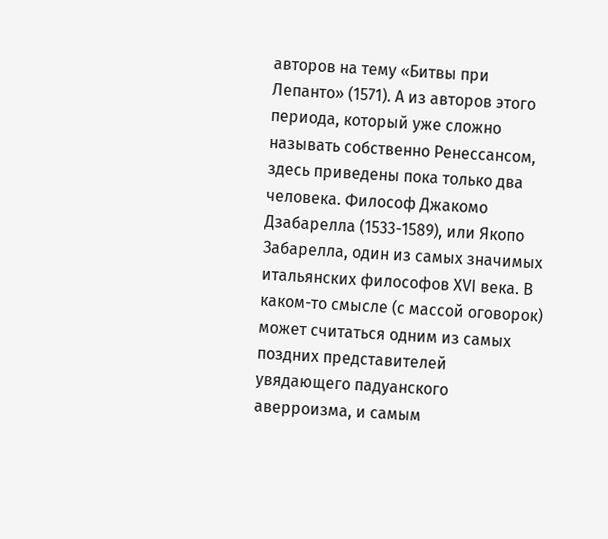авторов на тему «Битвы при Лепанто» (1571). А из авторов этого периода, который уже сложно называть собственно Ренессансом, здесь приведены пока только два человека. Философ Джакомо Дзабарелла (1533-1589), или Якопо Забарелла, один из самых значимых итальянских философов XVI века. В каком-то смысле (с массой оговорок) может считаться одним из самых поздних представителей увядающего падуанского аверроизма, и самым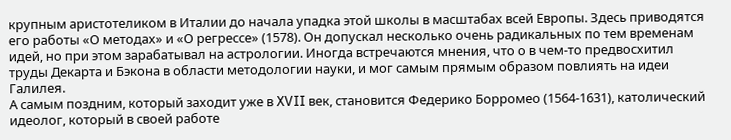крупным аристотеликом в Италии до начала упадка этой школы в масштабах всей Европы. Здесь приводятся его работы «О методах» и «О регрессе» (1578). Он допускал несколько очень радикальных по тем временам идей, но при этом зарабатывал на астрологии. Иногда встречаются мнения, что о в чем-то предвосхитил труды Декарта и Бэкона в области методологии науки, и мог самым прямым образом повлиять на идеи Галилея.
А самым поздним, который заходит уже в XVII век, становится Федерико Борромео (1564-1631), католический идеолог, который в своей работе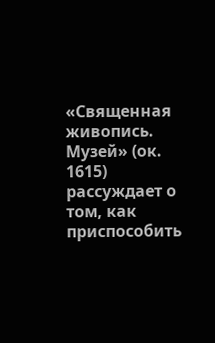«Священная живопись. Музей» (ок. 1615) рассуждает о том, как приспособить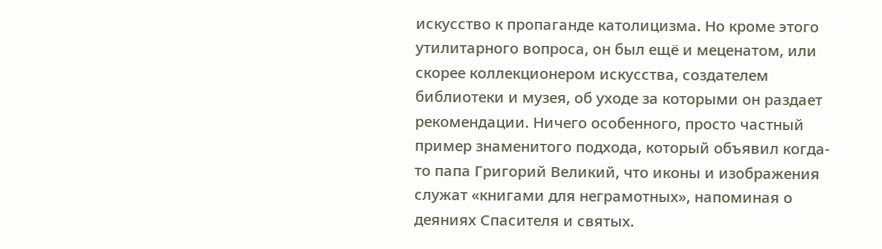искусство к пропаганде католицизма. Но кроме этого утилитарного вопроса, он был ещё и меценатом, или скорее коллекционером искусства, создателем библиотеки и музея, об уходе за которыми он раздает рекомендации. Ничего особенного, просто частный пример знаменитого подхода, который объявил когда-то папа Григорий Великий, что иконы и изображения служат «книгами для неграмотных», напоминая о деяниях Спасителя и святых.